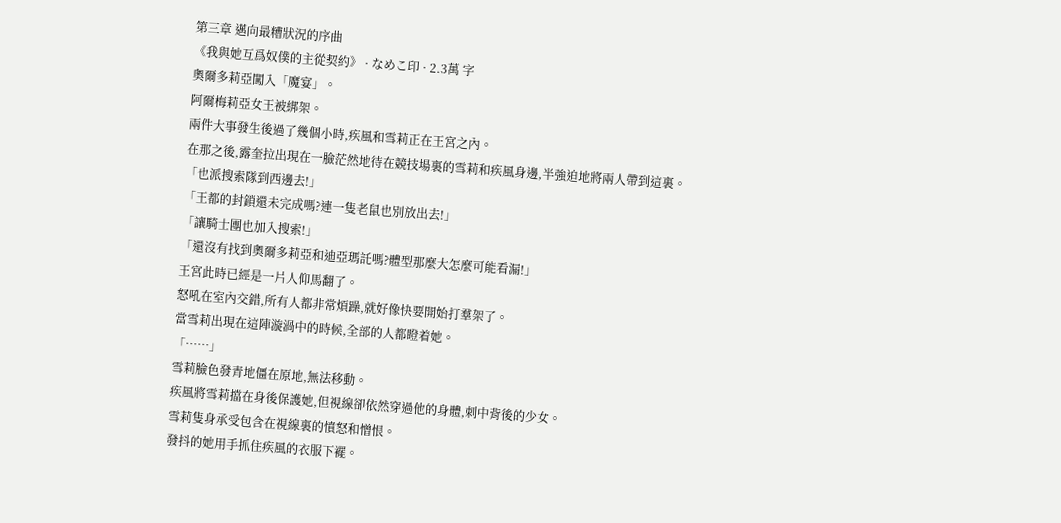第三章 邁向最糟狀況的序曲
《我與她互爲奴僕的主從契約》 · なめこ印 · 2.3萬 字
奧爾多莉亞闖入「魔宴」。
阿爾梅莉亞女王被綁架。
兩件大事發生後過了幾個小時,疾風和雪莉正在王宮之內。
在那之後,露奎拉出現在一臉茫然地待在競技場裏的雪莉和疾風身邊,半強迫地將兩人帶到這裏。
「也派搜索隊到西邊去!」
「王都的封鎖還未完成嗎?連一隻老鼠也別放出去!」
「讓騎士團也加入搜索!」
「還沒有找到奧爾多莉亞和迪亞瑪託嗎?體型那麼大怎麼可能看漏!」
王宮此時已經是一片人仰馬翻了。
怒吼在室內交錯,所有人都非常煩躁,就好像快要開始打羣架了。
當雪莉出現在這陣漩渦中的時候,全部的人都瞪着她。
「……」
雪莉臉色發青地僵在原地,無法移動。
疾風將雪莉擋在身後保護她,但視線卻依然穿過他的身體,刺中背後的少女。
雪莉隻身承受包含在視線裏的憤怒和憎恨。
發抖的她用手抓住疾風的衣服下襬。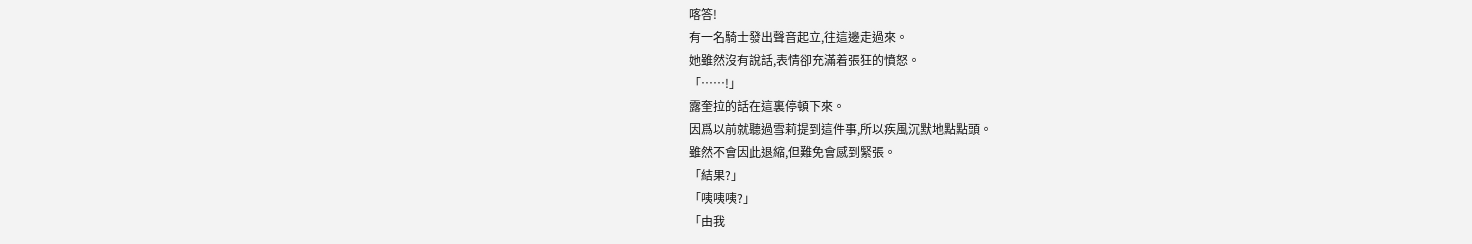喀答!
有一名騎士發出聲音起立,往這邊走過來。
她雖然沒有說話,表情卻充滿着張狂的憤怒。
「……!」
露奎拉的話在這裏停頓下來。
因爲以前就聽過雪莉提到這件事,所以疾風沉默地點點頭。
雖然不會因此退縮,但難免會感到緊張。
「結果?」
「咦咦咦?」
「由我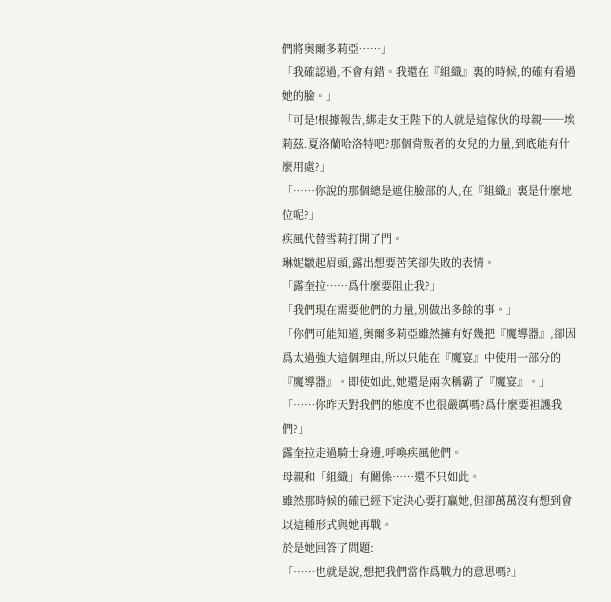們將奧爾多莉亞……」
「我確認過,不會有錯。我還在『組織』裏的時候,的確有看過她的臉。」
「可是!根據報告,綁走女王陛下的人就是這傢伙的母親──埃莉茲.夏洛蘭哈洛特吧?那個背叛者的女兒的力量,到底能有什麼用處?」
「……你說的那個總是遮住臉部的人,在『組織』裏是什麼地位呢?」
疾風代替雪莉打開了門。
琳妮皺起眉頭,露出想要苦笑卻失敗的表情。
「露奎拉……爲什麼要阻止我?」
「我們現在需要他們的力量,別做出多餘的事。」
「你們可能知道,奧爾多莉亞雖然擁有好幾把『魔導器』,卻因爲太過強大這個理由,所以只能在『魔宴』中使用一部分的『魔導器』。即使如此,她還是兩次稱霸了『魔宴』。」
「……你昨天對我們的態度不也很嚴厲嗎?爲什麼要袒護我們?」
露奎拉走過騎士身邊,呼喚疾風他們。
母親和「組織」有關係……還不只如此。
雖然那時候的確已經下定決心要打贏她,但卻萬萬沒有想到會以這種形式與她再戰。
於是她回答了問題:
「……也就是說,想把我們當作爲戰力的意思嗎?」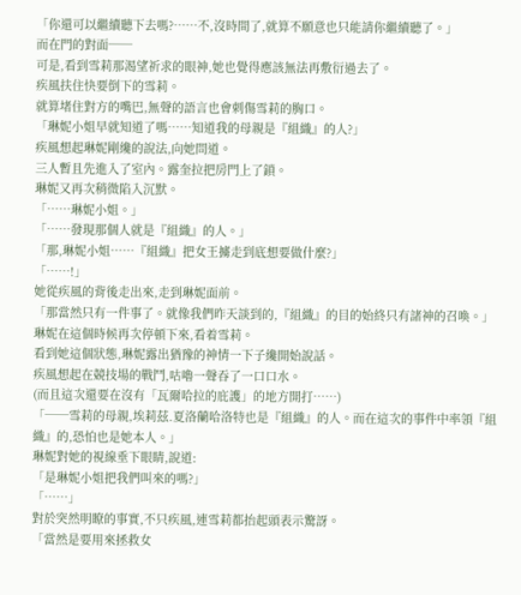「你還可以繼續聽下去嗎?……不,沒時間了,就算不願意也只能請你繼續聽了。」
而在門的對面──
可是,看到雪莉那渴望祈求的眼神,她也覺得應該無法再敷衍過去了。
疾風扶住快要倒下的雪莉。
就算堵住對方的嘴巴,無聲的語言也會刺傷雪莉的胸口。
「琳妮小姐早就知道了嗎……知道我的母親是『組織』的人?」
疾風想起琳妮剛纔的說法,向她問道。
三人暫且先進入了室內。露奎拉把房門上了鎖。
琳妮又再次稍微陷入沉默。
「……琳妮小姐。」
「……發現那個人就是『組織』的人。」
「那,琳妮小姐……『組織』把女王擄走到底想要做什麼?」
「……!」
她從疾風的背後走出來,走到琳妮面前。
「那當然只有一件事了。就像我們昨天談到的,『組織』的目的始終只有諸神的召喚。」
琳妮在這個時候再次停頓下來,看着雪莉。
看到她這個狀態,琳妮露出猶豫的神情一下子纔開始說話。
疾風想起在競技場的戰鬥,咕嚕一聲吞了一口口水。
(而且這次還要在沒有「瓦爾哈拉的庇護」的地方開打……)
「──雪莉的母親,埃莉茲.夏洛蘭哈洛特也是『組織』的人。而在這次的事件中率領『組織』的,恐怕也是她本人。」
琳妮對她的視線垂下眼睛,說道:
「是琳妮小姐把我們叫來的嗎?」
「……」
對於突然明瞭的事實,不只疾風,連雪莉都抬起頭表示驚訝。
「當然是要用來拯救女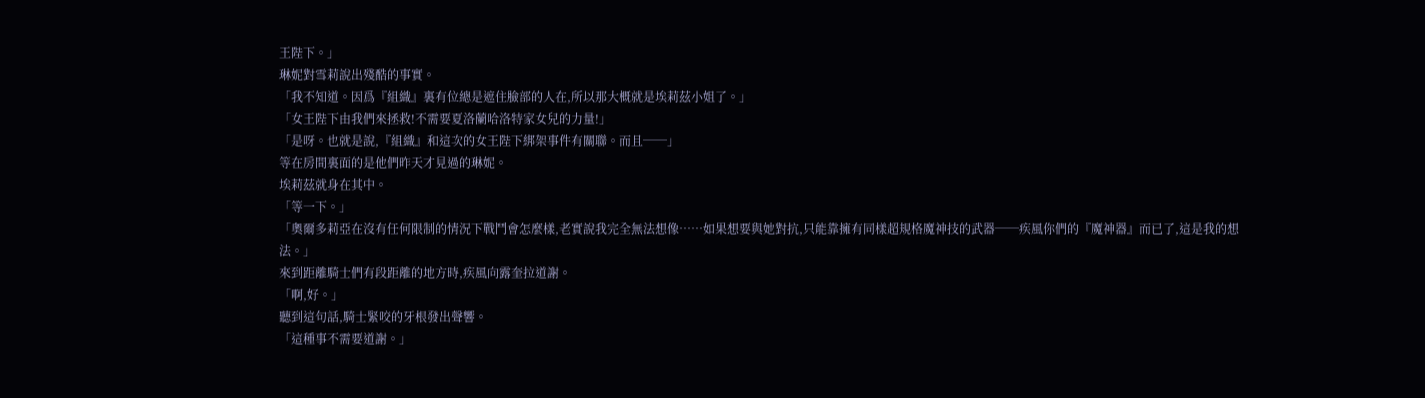王陛下。」
琳妮對雪莉說出殘酷的事實。
「我不知道。因爲『組織』裏有位總是遮住臉部的人在,所以那大概就是埃莉茲小姐了。」
「女王陛下由我們來拯救!不需要夏洛蘭哈洛特家女兒的力量!」
「是呀。也就是說,『組織』和這次的女王陛下綁架事件有關聯。而且──」
等在房間裏面的是他們昨天才見過的琳妮。
埃莉茲就身在其中。
「等一下。」
「奧爾多莉亞在沒有任何限制的情況下戰鬥會怎麼樣,老實說我完全無法想像……如果想要與她對抗,只能靠擁有同樣超規格魔神技的武器──疾風你們的『魔神器』而已了,這是我的想法。」
來到距離騎士們有段距離的地方時,疾風向露奎拉道謝。
「啊,好。」
聽到這句話,騎士緊咬的牙根發出聲響。
「這種事不需要道謝。」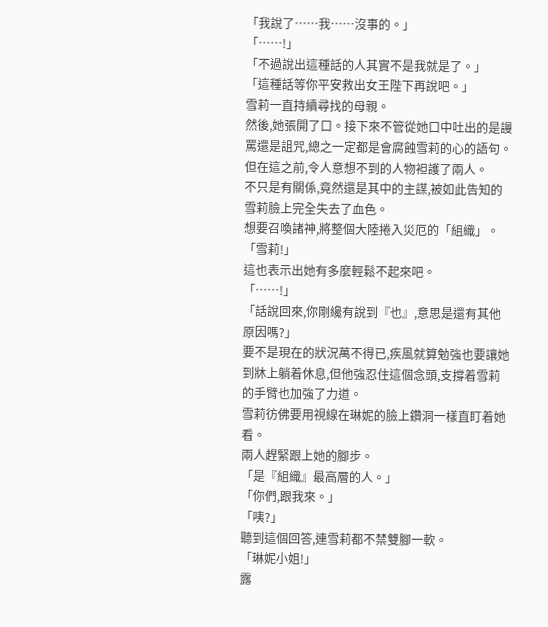「我說了……我……沒事的。」
「……!」
「不過說出這種話的人其實不是我就是了。」
「這種話等你平安救出女王陛下再說吧。」
雪莉一直持續尋找的母親。
然後,她張開了口。接下來不管從她口中吐出的是謾罵還是詛咒,總之一定都是會腐蝕雪莉的心的語句。
但在這之前,令人意想不到的人物袒護了兩人。
不只是有關係,竟然還是其中的主謀,被如此告知的雪莉臉上完全失去了血色。
想要召喚諸神,將整個大陸捲入災厄的「組織」。
「雪莉!」
這也表示出她有多麼輕鬆不起來吧。
「……!」
「話說回來,你剛纔有說到『也』,意思是還有其他原因嗎?」
要不是現在的狀況萬不得已,疾風就算勉強也要讓她到牀上躺着休息,但他強忍住這個念頭,支撐着雪莉的手臂也加強了力道。
雪莉彷佛要用視線在琳妮的臉上鑽洞一樣直盯着她看。
兩人趕緊跟上她的腳步。
「是『組織』最高層的人。」
「你們,跟我來。」
「咦?」
聽到這個回答,連雪莉都不禁雙腳一軟。
「琳妮小姐!」
露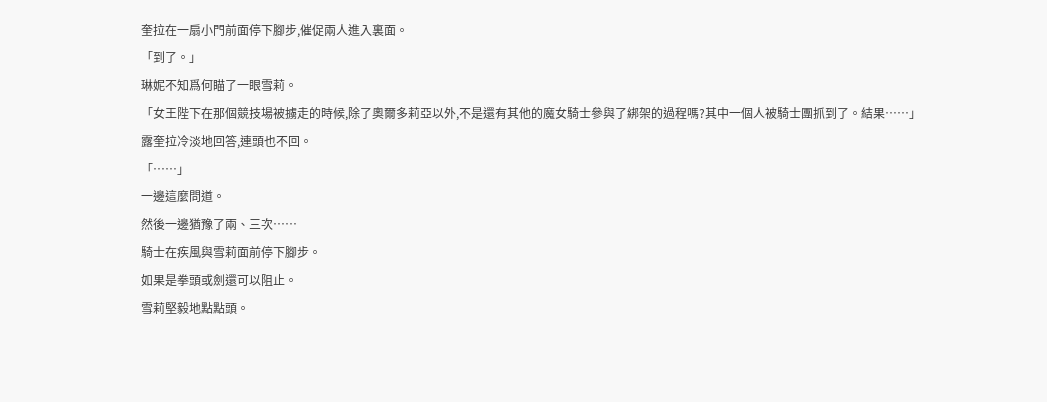奎拉在一扇小門前面停下腳步,催促兩人進入裏面。
「到了。」
琳妮不知爲何瞄了一眼雪莉。
「女王陛下在那個競技場被擄走的時候,除了奧爾多莉亞以外,不是還有其他的魔女騎士參與了綁架的過程嗎?其中一個人被騎士團抓到了。結果……」
露奎拉冷淡地回答,連頭也不回。
「……」
一邊這麼問道。
然後一邊猶豫了兩、三次……
騎士在疾風與雪莉面前停下腳步。
如果是拳頭或劍還可以阻止。
雪莉堅毅地點點頭。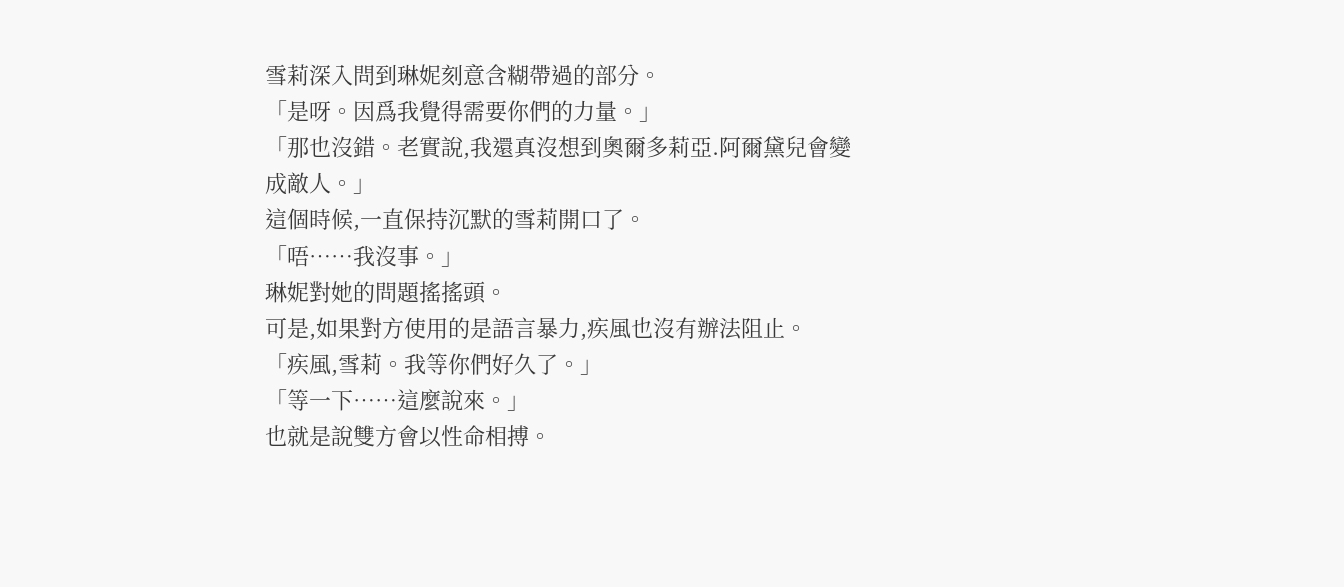雪莉深入問到琳妮刻意含糊帶過的部分。
「是呀。因爲我覺得需要你們的力量。」
「那也沒錯。老實說,我還真沒想到奧爾多莉亞.阿爾黛兒會變成敵人。」
這個時候,一直保持沉默的雪莉開口了。
「唔……我沒事。」
琳妮對她的問題搖搖頭。
可是,如果對方使用的是語言暴力,疾風也沒有辦法阻止。
「疾風,雪莉。我等你們好久了。」
「等一下……這麼說來。」
也就是說雙方會以性命相搏。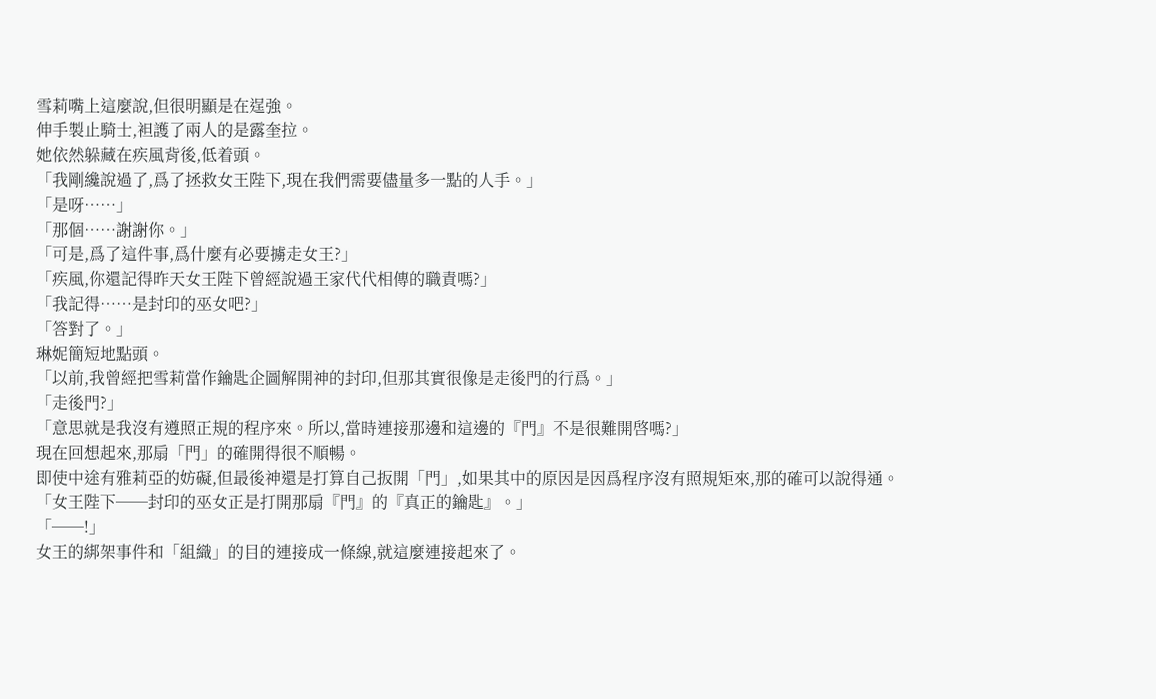雪莉嘴上這麼說,但很明顯是在逞強。
伸手製止騎士,袒護了兩人的是露奎拉。
她依然躲藏在疾風背後,低着頭。
「我剛纔說過了,爲了拯救女王陛下,現在我們需要儘量多一點的人手。」
「是呀……」
「那個……謝謝你。」
「可是,爲了這件事,爲什麼有必要擄走女王?」
「疾風,你還記得昨天女王陛下曾經說過王家代代相傳的職責嗎?」
「我記得……是封印的巫女吧?」
「答對了。」
琳妮簡短地點頭。
「以前,我曾經把雪莉當作鑰匙企圖解開神的封印,但那其實很像是走後門的行爲。」
「走後門?」
「意思就是我沒有遵照正規的程序來。所以,當時連接那邊和這邊的『門』不是很難開啓嗎?」
現在回想起來,那扇「門」的確開得很不順暢。
即使中途有雅莉亞的妨礙,但最後神還是打算自己扳開「門」,如果其中的原因是因爲程序沒有照規矩來,那的確可以說得通。
「女王陛下──封印的巫女正是打開那扇『門』的『真正的鑰匙』。」
「──!」
女王的綁架事件和「組織」的目的連接成一條線,就這麼連接起來了。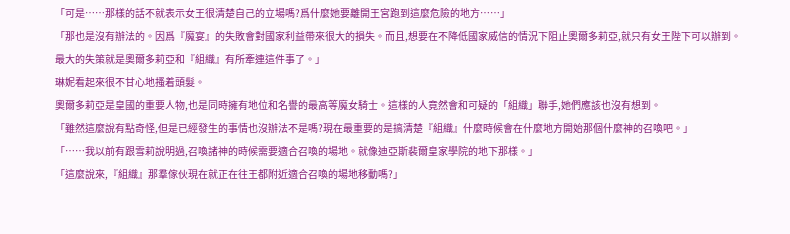「可是……那樣的話不就表示女王很清楚自己的立場嗎?爲什麼她要離開王宮跑到這麼危險的地方……」
「那也是沒有辦法的。因爲『魔宴』的失敗會對國家利益帶來很大的損失。而且,想要在不降低國家威信的情況下阻止奧爾多莉亞,就只有女王陛下可以辦到。最大的失策就是奧爾多莉亞和『組織』有所牽連這件事了。」
琳妮看起來很不甘心地搔着頭髮。
奧爾多莉亞是皇國的重要人物,也是同時擁有地位和名譽的最高等魔女騎士。這樣的人竟然會和可疑的「組織」聯手,她們應該也沒有想到。
「雖然這麼說有點奇怪,但是已經發生的事情也沒辦法不是嗎?現在最重要的是搞清楚『組織』什麼時候會在什麼地方開始那個什麼神的召喚吧。」
「……我以前有跟雪莉說明過,召喚諸神的時候需要適合召喚的場地。就像迪亞斯裴爾皇家學院的地下那樣。」
「這麼說來,『組織』那羣傢伙現在就正在往王都附近適合召喚的場地移動嗎?」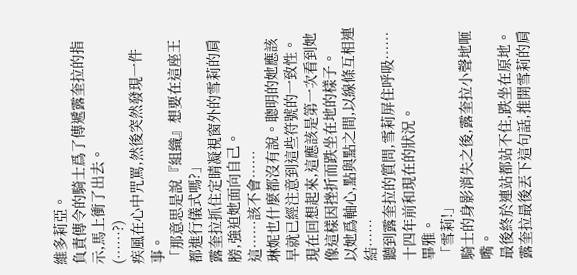維多莉亞。
負責傳令的騎士爲了傳遞露奎拉的指示,馬上衝了出去。
(……?)
疾風在心中咒罵,然後突然發現一件事。
「那意思是說『組織』想要在這座王都進行儀式嗎?」
露奎拉抓住定睛凝視窗外的雪莉的肩膀,強迫她面向自己。
這……該不會……
琳妮也什麼都沒有說。聰明的她應該早就已經注意到這些符號的一致性。
現在回想起來,這應該是第一次看到她像這樣因挫折而跌坐在地的樣子。
以她爲軸心,點與點之間,以線條互相連結……
聽到露奎拉的質問,雪莉屏住呼吸……
十四年前和現在的狀況。
畢雅。
「雪莉!」
騎士的身影消失之後,露奎拉小聲地咂嘴。
最後終於連站都站不住,跌坐在原地。
露奎拉最後丟下這句話,推開雪莉的肩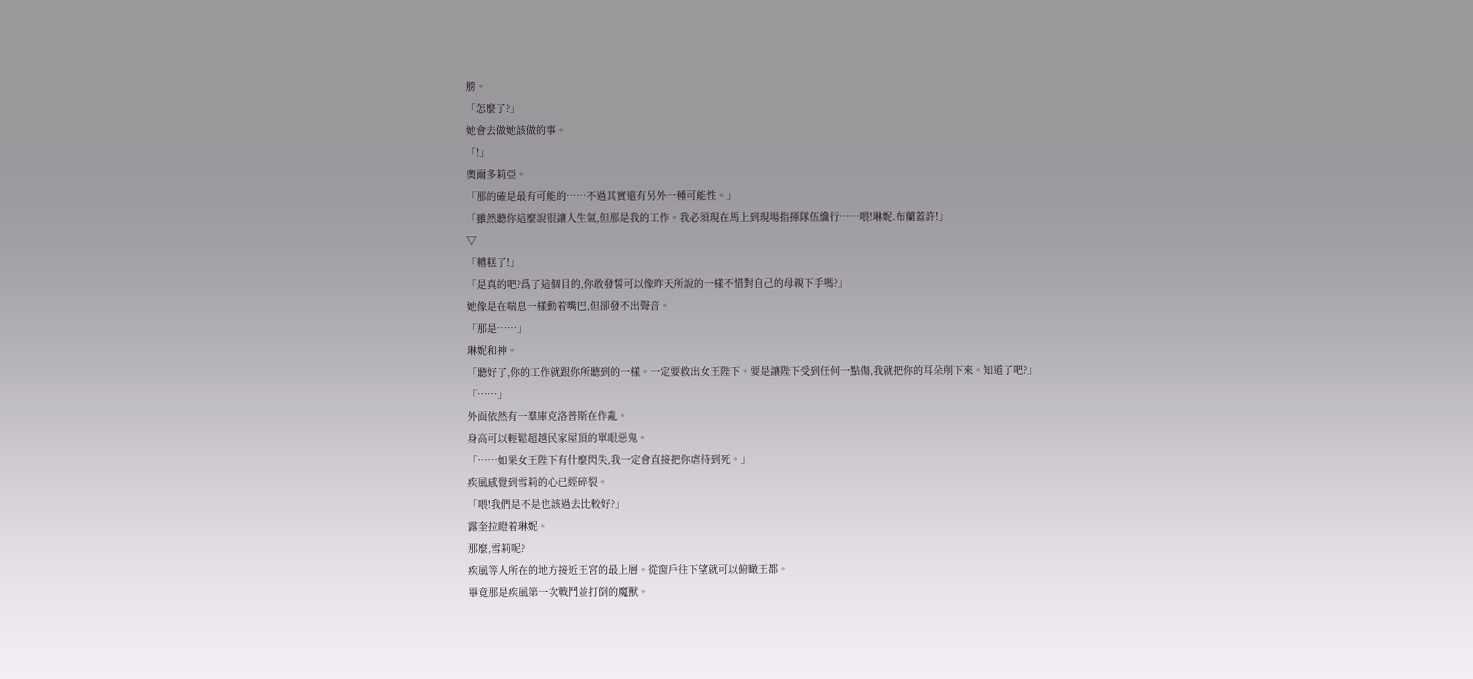膀。
「怎麼了?」
她會去做她該做的事。
「!」
奧爾多莉亞。
「那的確是最有可能的……不過其實還有另外一種可能性。」
「雖然聽你這麼說很讓人生氣,但那是我的工作。我必須現在馬上到現場指揮隊伍纔行……喂!琳妮.布蘭蓋許!」
▽
「糟糕了!」
「是真的吧?爲了這個目的,你敢發誓可以像昨天所說的一樣不惜對自己的母親下手嗎?」
她像是在喘息一樣動着嘴巴,但卻發不出聲音。
「那是……」
琳妮和神。
「聽好了,你的工作就跟你所聽到的一樣。一定要救出女王陛下。要是讓陛下受到任何一點傷,我就把你的耳朵削下來。知道了吧?」
「……」
外面依然有一羣庫克洛普斯在作亂。
身高可以輕鬆超越民家屋頂的單眼惡鬼。
「……如果女王陛下有什麼閃失,我一定會直接把你虐待到死。」
疾風感覺到雪莉的心已經碎裂。
「喂!我們是不是也該過去比較好?」
露奎拉瞪着琳妮。
那麼,雪莉呢?
疾風等人所在的地方接近王宮的最上層。從窗戶往下望就可以俯瞰王都。
畢竟那是疾風第一次戰鬥並打倒的魔獸。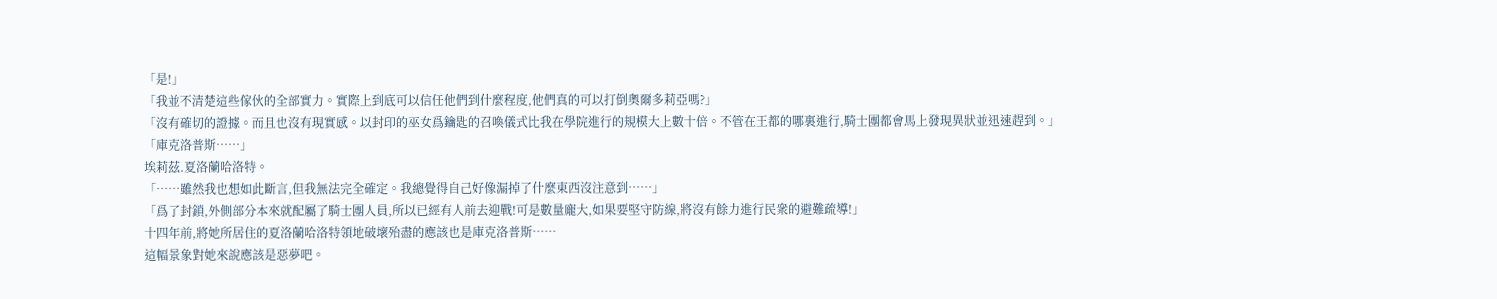「是!」
「我並不清楚這些傢伙的全部實力。實際上到底可以信任他們到什麼程度,他們真的可以打倒奧爾多莉亞嗎?」
「沒有確切的證據。而且也沒有現實感。以封印的巫女爲鑰匙的召喚儀式比我在學院進行的規模大上數十倍。不管在王都的哪裏進行,騎士團都會馬上發現異狀並迅速趕到。」
「庫克洛普斯……」
埃莉茲.夏洛蘭哈洛特。
「……雖然我也想如此斷言,但我無法完全確定。我總覺得自己好像漏掉了什麼東西沒注意到……」
「爲了封鎖,外側部分本來就配屬了騎士團人員,所以已經有人前去迎戰!可是數量龐大,如果要堅守防線,將沒有餘力進行民衆的避難疏導!」
十四年前,將她所居住的夏洛蘭哈洛特領地破壞殆盡的應該也是庫克洛普斯……
這幅景象對她來說應該是惡夢吧。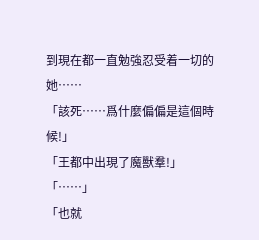到現在都一直勉強忍受着一切的她……
「該死……爲什麼偏偏是這個時候!」
「王都中出現了魔獸羣!」
「……」
「也就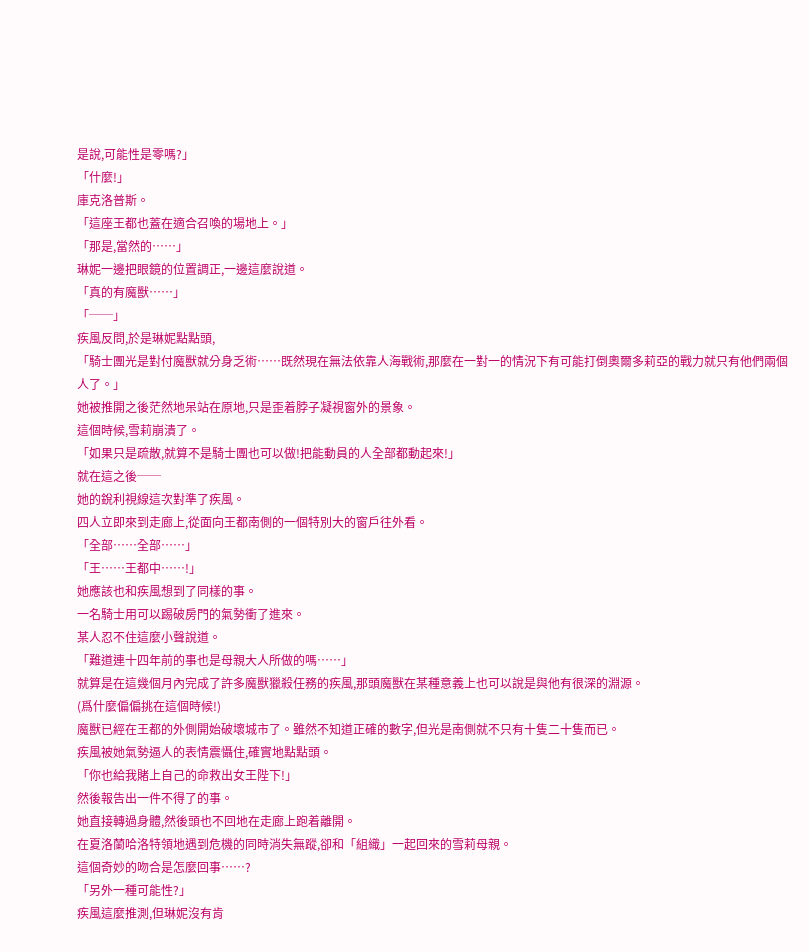是說,可能性是零嗎?」
「什麼!」
庫克洛普斯。
「這座王都也蓋在適合召喚的場地上。」
「那是,當然的……」
琳妮一邊把眼鏡的位置調正,一邊這麼說道。
「真的有魔獸……」
「──」
疾風反問,於是琳妮點點頭,
「騎士團光是對付魔獸就分身乏術……既然現在無法依靠人海戰術,那麼在一對一的情況下有可能打倒奧爾多莉亞的戰力就只有他們兩個人了。」
她被推開之後茫然地呆站在原地,只是歪着脖子凝視窗外的景象。
這個時候,雪莉崩潰了。
「如果只是疏散,就算不是騎士團也可以做!把能動員的人全部都動起來!」
就在這之後──
她的銳利視線這次對準了疾風。
四人立即來到走廊上,從面向王都南側的一個特別大的窗戶往外看。
「全部……全部……」
「王……王都中……!」
她應該也和疾風想到了同樣的事。
一名騎士用可以踢破房門的氣勢衝了進來。
某人忍不住這麼小聲說道。
「難道連十四年前的事也是母親大人所做的嗎……」
就算是在這幾個月內完成了許多魔獸獵殺任務的疾風,那頭魔獸在某種意義上也可以說是與他有很深的淵源。
(爲什麼偏偏挑在這個時候!)
魔獸已經在王都的外側開始破壞城市了。雖然不知道正確的數字,但光是南側就不只有十隻二十隻而已。
疾風被她氣勢逼人的表情震懾住,確實地點點頭。
「你也給我賭上自己的命救出女王陛下!」
然後報告出一件不得了的事。
她直接轉過身體,然後頭也不回地在走廊上跑着離開。
在夏洛蘭哈洛特領地遇到危機的同時消失無蹤,卻和「組織」一起回來的雪莉母親。
這個奇妙的吻合是怎麼回事……?
「另外一種可能性?」
疾風這麼推測,但琳妮沒有肯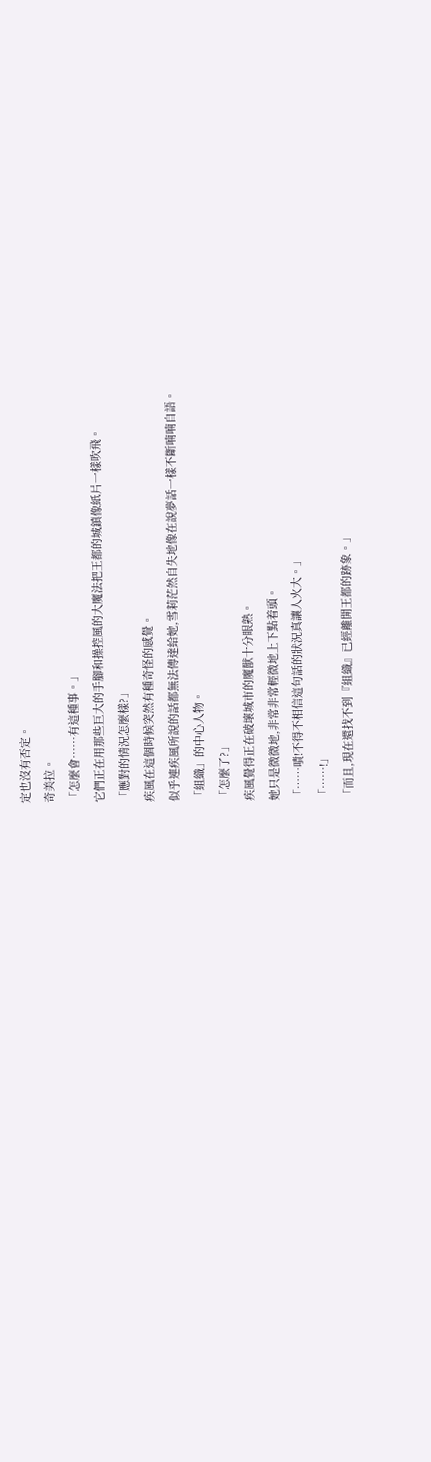定也沒有否定。
奇美拉。
「怎麼會……有這種事。」
它們正在用那些巨大的手腳和操控風的大魔法把王都的城鎮像紙片一樣吹飛。
「應對的情況怎麼樣?」
疾風在這個時候突然有種奇怪的感覺。
似乎連疾風所說的話都無法傳達給她,雪莉茫然自失地像在說夢話一樣不斷喃喃自語。
「組織」的中心人物。
「怎麼了?」
疾風覺得正在破壞城市的魔獸十分眼熟。
她只是微微地,非常非常輕微地上下點着頭。
「……嘖!不得不相信這句話的狀況真讓人火大。」
「……!」
「而且,現在還找不到『組織』已經離開王都的跡象。」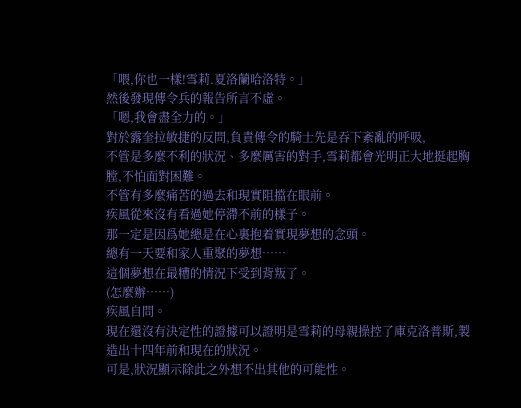「喂,你也一樣!雪莉.夏洛蘭哈洛特。」
然後發現傳令兵的報告所言不虛。
「嗯,我會盡全力的。」
對於露奎拉敏捷的反問,負責傳令的騎士先是吞下紊亂的呼吸,
不管是多麼不利的狀況、多麼厲害的對手,雪莉都會光明正大地挺起胸膛,不怕面對困難。
不管有多麼痛苦的過去和現實阻擋在眼前。
疾風從來沒有看過她停滯不前的樣子。
那一定是因爲她總是在心裏抱着實現夢想的念頭。
總有一天要和家人重聚的夢想……
這個夢想在最糟的情況下受到背叛了。
(怎麼辦……)
疾風自問。
現在還沒有決定性的證據可以證明是雪莉的母親操控了庫克洛普斯,製造出十四年前和現在的狀況。
可是,狀況顯示除此之外想不出其他的可能性。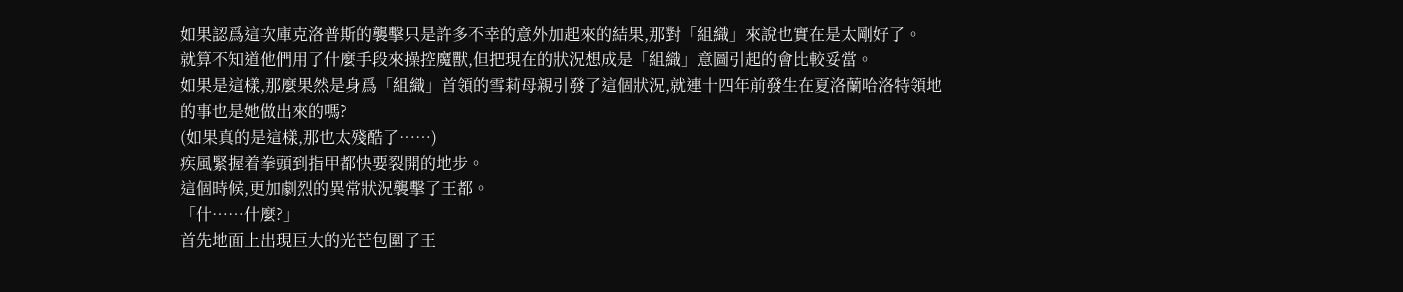如果認爲這次庫克洛普斯的襲擊只是許多不幸的意外加起來的結果,那對「組織」來說也實在是太剛好了。
就算不知道他們用了什麼手段來操控魔獸,但把現在的狀況想成是「組織」意圖引起的會比較妥當。
如果是這樣,那麼果然是身爲「組織」首領的雪莉母親引發了這個狀況,就連十四年前發生在夏洛蘭哈洛特領地的事也是她做出來的嗎?
(如果真的是這樣,那也太殘酷了……)
疾風緊握着拳頭到指甲都快要裂開的地步。
這個時候,更加劇烈的異常狀況襲擊了王都。
「什……什麼?」
首先地面上出現巨大的光芒包圍了王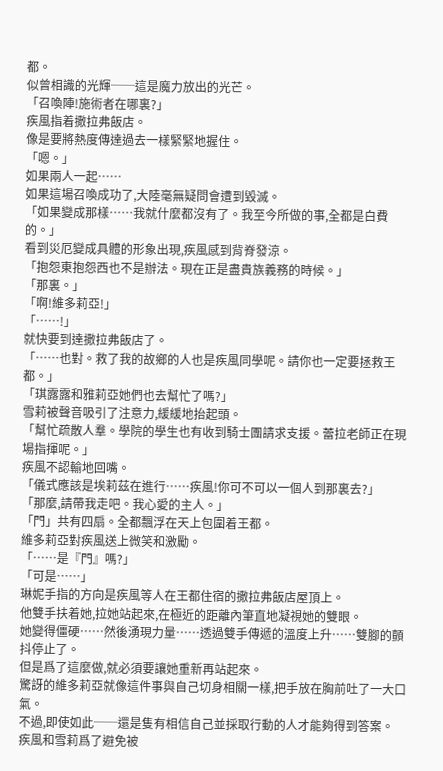都。
似曾相識的光輝──這是魔力放出的光芒。
「召喚陣!施術者在哪裏?」
疾風指着撒拉弗飯店。
像是要將熱度傳達過去一樣緊緊地握住。
「嗯。」
如果兩人一起……
如果這場召喚成功了,大陸毫無疑問會遭到毀滅。
「如果變成那樣……我就什麼都沒有了。我至今所做的事,全都是白費的。」
看到災厄變成具體的形象出現,疾風感到背脊發涼。
「抱怨東抱怨西也不是辦法。現在正是盡貴族義務的時候。」
「那裏。」
「啊!維多莉亞!」
「……!」
就快要到達撒拉弗飯店了。
「……也對。救了我的故鄉的人也是疾風同學呢。請你也一定要拯救王都。」
「琪露露和雅莉亞她們也去幫忙了嗎?」
雪莉被聲音吸引了注意力,緩緩地抬起頭。
「幫忙疏散人羣。學院的學生也有收到騎士團請求支援。蕾拉老師正在現場指揮呢。」
疾風不認輸地回嘴。
「儀式應該是埃莉茲在進行……疾風!你可不可以一個人到那裏去?」
「那麼,請帶我走吧。我心愛的主人。」
「門」共有四扇。全都飄浮在天上包圍着王都。
維多莉亞對疾風送上微笑和激勵。
「……是『門』嗎?」
「可是……」
琳妮手指的方向是疾風等人在王都住宿的撒拉弗飯店屋頂上。
他雙手扶着她,拉她站起來,在極近的距離內筆直地凝視她的雙眼。
她變得僵硬……然後湧現力量……透過雙手傳遞的溫度上升……雙腳的顫抖停止了。
但是爲了這麼做,就必須要讓她重新再站起來。
驚訝的維多莉亞就像這件事與自己切身相關一樣,把手放在胸前吐了一大口氣。
不過,即使如此──還是隻有相信自己並採取行動的人才能夠得到答案。
疾風和雪莉爲了避免被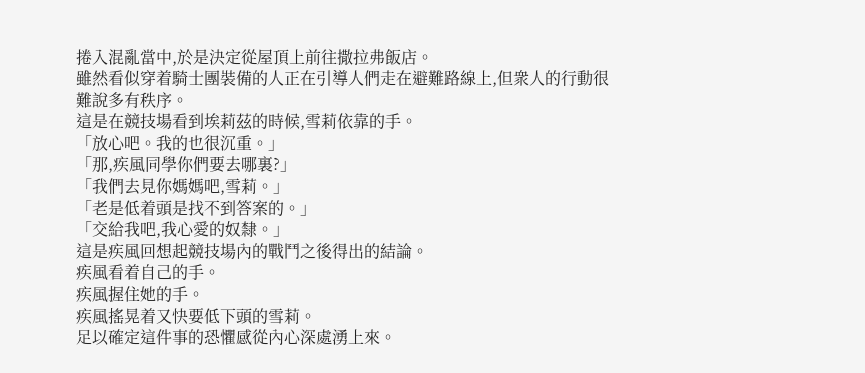捲入混亂當中,於是決定從屋頂上前往撒拉弗飯店。
雖然看似穿着騎士團裝備的人正在引導人們走在避難路線上,但衆人的行動很難說多有秩序。
這是在競技場看到埃莉茲的時候,雪莉依靠的手。
「放心吧。我的也很沉重。」
「那,疾風同學你們要去哪裏?」
「我們去見你媽媽吧,雪莉。」
「老是低着頭是找不到答案的。」
「交給我吧,我心愛的奴隸。」
這是疾風回想起競技場內的戰鬥之後得出的結論。
疾風看着自己的手。
疾風握住她的手。
疾風搖晃着又快要低下頭的雪莉。
足以確定這件事的恐懼感從內心深處湧上來。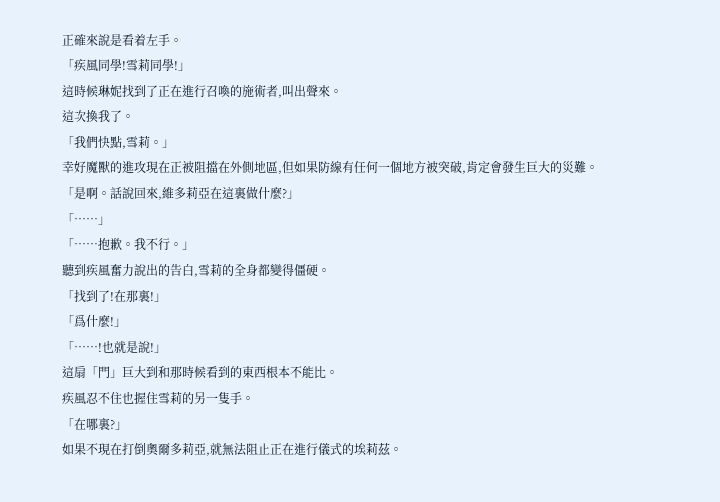正確來說是看着左手。
「疾風同學!雪莉同學!」
這時候琳妮找到了正在進行召喚的施術者,叫出聲來。
這次換我了。
「我們快點,雪莉。」
幸好魔獸的進攻現在正被阻擋在外側地區,但如果防線有任何一個地方被突破,肯定會發生巨大的災難。
「是啊。話說回來,維多莉亞在這裏做什麼?」
「……」
「……抱歉。我不行。」
聽到疾風奮力說出的告白,雪莉的全身都變得僵硬。
「找到了!在那裏!」
「爲什麼!」
「……!也就是說!」
這扇「門」巨大到和那時候看到的東西根本不能比。
疾風忍不住也握住雪莉的另一隻手。
「在哪裏?」
如果不現在打倒奧爾多莉亞,就無法阻止正在進行儀式的埃莉茲。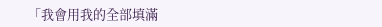「我會用我的全部填滿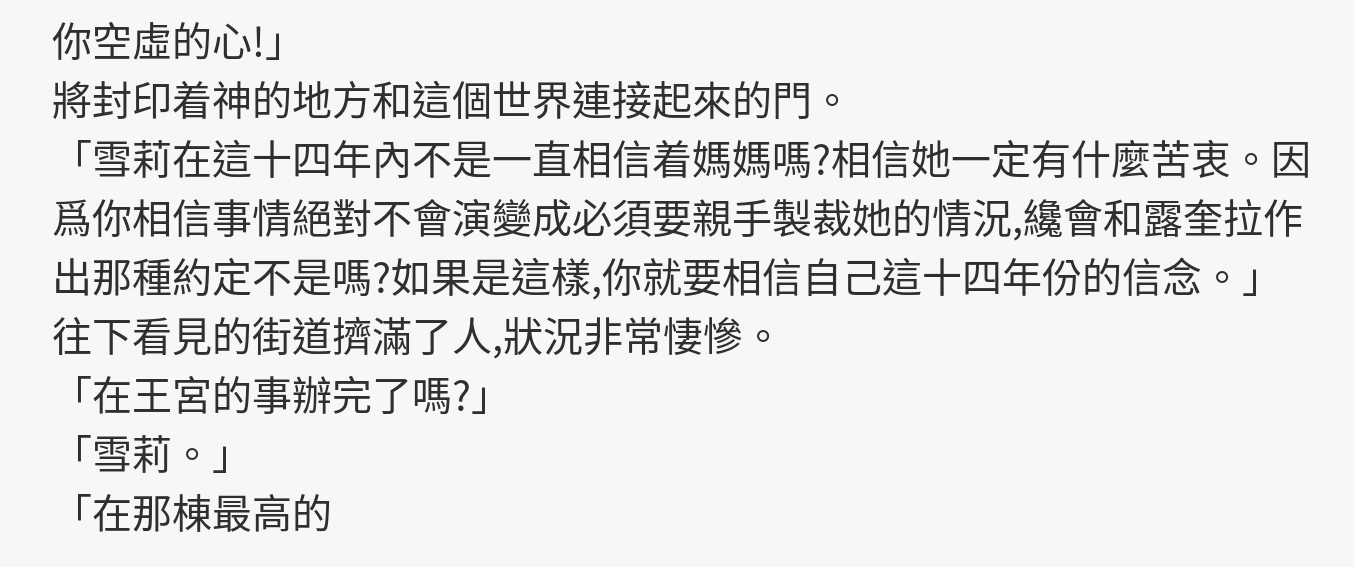你空虛的心!」
將封印着神的地方和這個世界連接起來的門。
「雪莉在這十四年內不是一直相信着媽媽嗎?相信她一定有什麼苦衷。因爲你相信事情絕對不會演變成必須要親手製裁她的情況,纔會和露奎拉作出那種約定不是嗎?如果是這樣,你就要相信自己這十四年份的信念。」
往下看見的街道擠滿了人,狀況非常悽慘。
「在王宮的事辦完了嗎?」
「雪莉。」
「在那棟最高的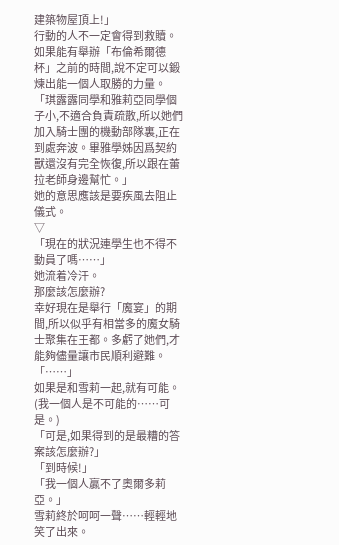建築物屋頂上!」
行動的人不一定會得到救贖。
如果能有舉辦「布倫希爾德杯」之前的時間,說不定可以鍛煉出能一個人取勝的力量。
「琪露露同學和雅莉亞同學個子小,不適合負責疏散,所以她們加入騎士團的機動部隊裏,正在到處奔波。畢雅學姊因爲契約獸還沒有完全恢復,所以跟在蕾拉老師身邊幫忙。」
她的意思應該是要疾風去阻止儀式。
▽
「現在的狀況連學生也不得不動員了嗎……」
她流着冷汗。
那麼該怎麼辦?
幸好現在是舉行「魔宴」的期間,所以似乎有相當多的魔女騎士聚集在王都。多虧了她們,才能夠儘量讓市民順利避難。
「……」
如果是和雪莉一起,就有可能。
(我一個人是不可能的……可是。)
「可是,如果得到的是最糟的答案該怎麼辦?」
「到時候!」
「我一個人贏不了奧爾多莉亞。」
雪莉終於呵呵一聲……輕輕地笑了出來。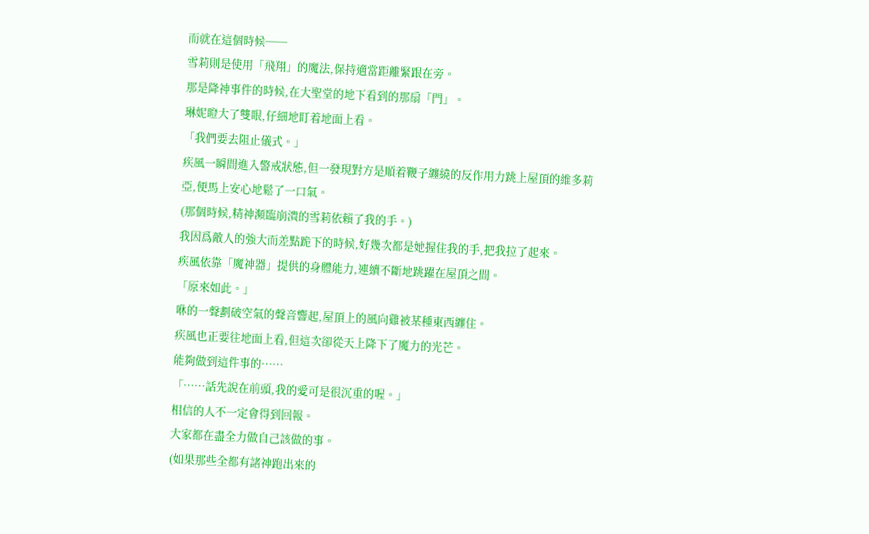而就在這個時候──
雪莉則是使用「飛翔」的魔法,保持適當距離緊跟在旁。
那是降神事件的時候,在大聖堂的地下看到的那扇「門」。
琳妮瞪大了雙眼,仔細地盯着地面上看。
「我們要去阻止儀式。」
疾風一瞬間進入警戒狀態,但一發現對方是順着鞭子纏繞的反作用力跳上屋頂的維多莉亞,便馬上安心地鬆了一口氣。
(那個時候,精神瀕臨崩潰的雪莉依賴了我的手。)
我因爲敵人的強大而差點跪下的時候,好幾次都是她握住我的手,把我拉了起來。
疾風依靠「魔神器」提供的身體能力,連續不斷地跳躍在屋頂之間。
「原來如此。」
咻的一聲劃破空氣的聲音響起,屋頂上的風向雞被某種東西纏住。
疾風也正要往地面上看,但這次卻從天上降下了魔力的光芒。
能夠做到這件事的……
「……話先說在前頭,我的愛可是很沉重的喔。」
相信的人不一定會得到回報。
大家都在盡全力做自己該做的事。
(如果那些全都有諸神跑出來的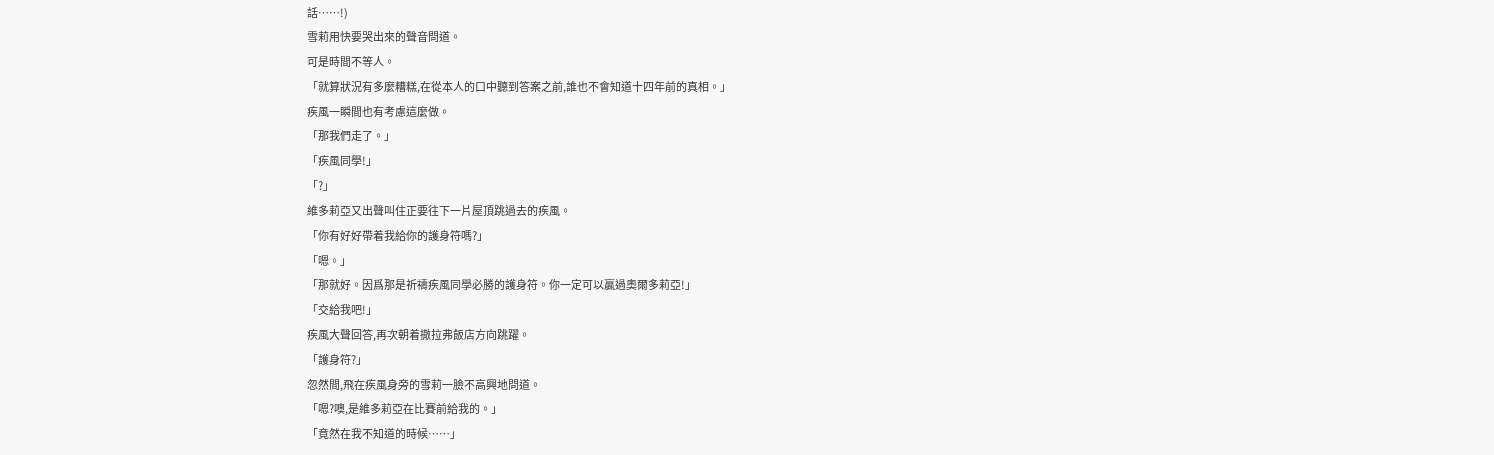話……!)
雪莉用快要哭出來的聲音問道。
可是時間不等人。
「就算狀況有多麼糟糕,在從本人的口中聽到答案之前,誰也不會知道十四年前的真相。」
疾風一瞬間也有考慮這麼做。
「那我們走了。」
「疾風同學!」
「?」
維多莉亞又出聲叫住正要往下一片屋頂跳過去的疾風。
「你有好好帶着我給你的護身符嗎?」
「嗯。」
「那就好。因爲那是祈禱疾風同學必勝的護身符。你一定可以贏過奧爾多莉亞!」
「交給我吧!」
疾風大聲回答,再次朝着撒拉弗飯店方向跳躍。
「護身符?」
忽然間,飛在疾風身旁的雪莉一臉不高興地問道。
「嗯?噢,是維多莉亞在比賽前給我的。」
「竟然在我不知道的時候……」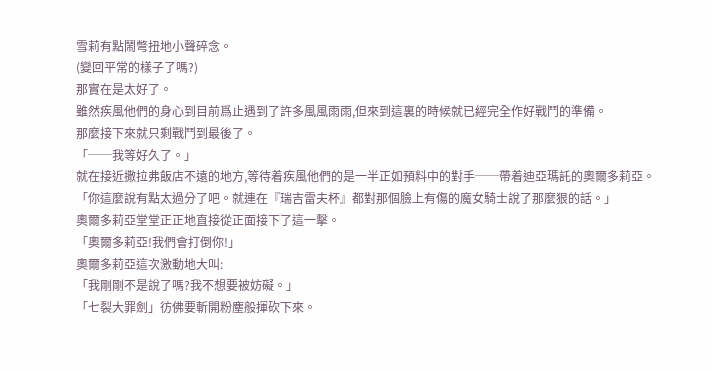雪莉有點鬧彆扭地小聲碎念。
(變回平常的樣子了嗎?)
那實在是太好了。
雖然疾風他們的身心到目前爲止遇到了許多風風雨雨,但來到這裏的時候就已經完全作好戰鬥的準備。
那麼接下來就只剩戰鬥到最後了。
「──我等好久了。」
就在接近撒拉弗飯店不遠的地方,等待着疾風他們的是一半正如預料中的對手──帶着迪亞瑪託的奧爾多莉亞。
「你這麼說有點太過分了吧。就連在『瑞吉雷夫杯』都對那個臉上有傷的魔女騎士說了那麼狠的話。」
奧爾多莉亞堂堂正正地直接從正面接下了這一擊。
「奧爾多莉亞!我們會打倒你!」
奧爾多莉亞這次激動地大叫:
「我剛剛不是說了嗎?我不想要被妨礙。」
「七裂大罪劍」彷佛要斬開粉塵般揮砍下來。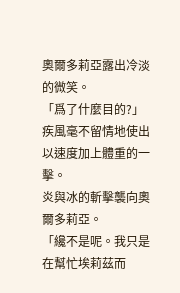奧爾多莉亞露出冷淡的微笑。
「爲了什麼目的?」
疾風毫不留情地使出以速度加上體重的一擊。
炎與冰的斬擊襲向奧爾多莉亞。
「纔不是呢。我只是在幫忙埃莉茲而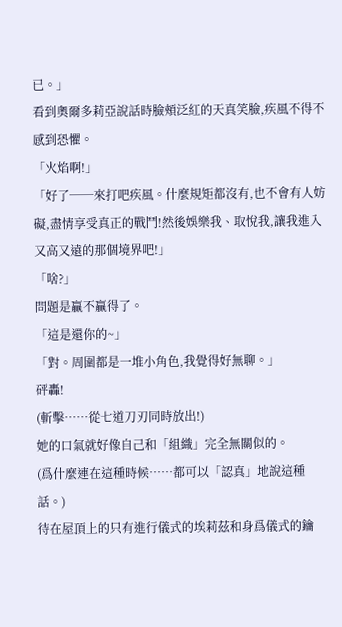已。」
看到奧爾多莉亞說話時臉頰泛紅的天真笑臉,疾風不得不感到恐懼。
「火焰啊!」
「好了──來打吧疾風。什麼規矩都沒有,也不會有人妨礙,盡情享受真正的戰鬥!然後娛樂我、取悅我,讓我進入又高又遠的那個境界吧!」
「啥?」
問題是贏不贏得了。
「這是還你的~」
「對。周圍都是一堆小角色,我覺得好無聊。」
砰轟!
(斬擊……從七道刀刃同時放出!)
她的口氣就好像自己和「組織」完全無關似的。
(爲什麼連在這種時候……都可以「認真」地說這種話。)
待在屋頂上的只有進行儀式的埃莉茲和身爲儀式的鑰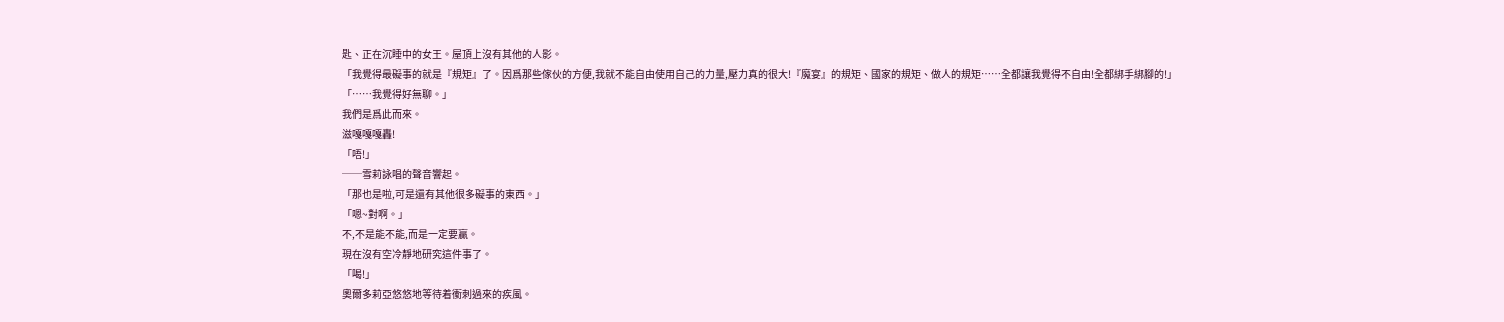匙、正在沉睡中的女王。屋頂上沒有其他的人影。
「我覺得最礙事的就是『規矩』了。因爲那些傢伙的方便,我就不能自由使用自己的力量,壓力真的很大!『魔宴』的規矩、國家的規矩、做人的規矩……全都讓我覺得不自由!全都綁手綁腳的!」
「……我覺得好無聊。」
我們是爲此而來。
滋嘎嘎嘎轟!
「唔!」
──雪莉詠唱的聲音響起。
「那也是啦,可是還有其他很多礙事的東西。」
「嗯~對啊。」
不,不是能不能,而是一定要贏。
現在沒有空冷靜地研究這件事了。
「喝!」
奧爾多莉亞悠悠地等待着衝刺過來的疾風。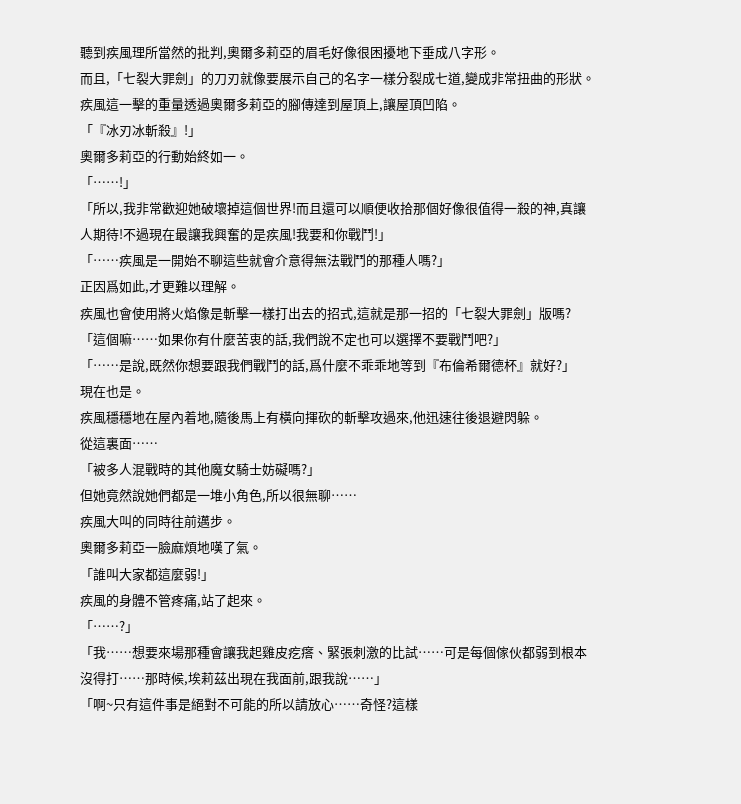聽到疾風理所當然的批判,奧爾多莉亞的眉毛好像很困擾地下垂成八字形。
而且,「七裂大罪劍」的刀刃就像要展示自己的名字一樣分裂成七道,變成非常扭曲的形狀。
疾風這一擊的重量透過奧爾多莉亞的腳傳達到屋頂上,讓屋頂凹陷。
「『冰刃冰斬殺』!」
奧爾多莉亞的行動始終如一。
「……!」
「所以,我非常歡迎她破壞掉這個世界!而且還可以順便收拾那個好像很值得一殺的神,真讓人期待!不過現在最讓我興奮的是疾風!我要和你戰鬥!」
「……疾風是一開始不聊這些就會介意得無法戰鬥的那種人嗎?」
正因爲如此,才更難以理解。
疾風也會使用將火焰像是斬擊一樣打出去的招式,這就是那一招的「七裂大罪劍」版嗎?
「這個嘛……如果你有什麼苦衷的話,我們說不定也可以選擇不要戰鬥吧?」
「……是說,既然你想要跟我們戰鬥的話,爲什麼不乖乖地等到『布倫希爾德杯』就好?」
現在也是。
疾風穩穩地在屋內着地,隨後馬上有橫向揮砍的斬擊攻過來,他迅速往後退避閃躲。
從這裏面……
「被多人混戰時的其他魔女騎士妨礙嗎?」
但她竟然說她們都是一堆小角色,所以很無聊……
疾風大叫的同時往前邁步。
奧爾多莉亞一臉麻煩地嘆了氣。
「誰叫大家都這麼弱!」
疾風的身體不管疼痛,站了起來。
「……?」
「我……想要來場那種會讓我起雞皮疙瘩、緊張刺激的比試……可是每個傢伙都弱到根本沒得打……那時候,埃莉茲出現在我面前,跟我說……」
「啊~只有這件事是絕對不可能的所以請放心……奇怪?這樣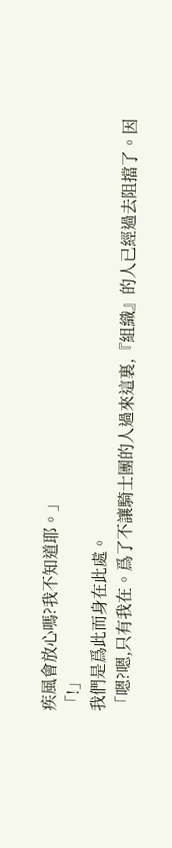疾風會放心嗎?我不知道耶。」
「!」
我們是爲此而身在此處。
「嗯?嗯,只有我在。爲了不讓騎士團的人過來這裏,『組織』的人已經過去阻擋了。因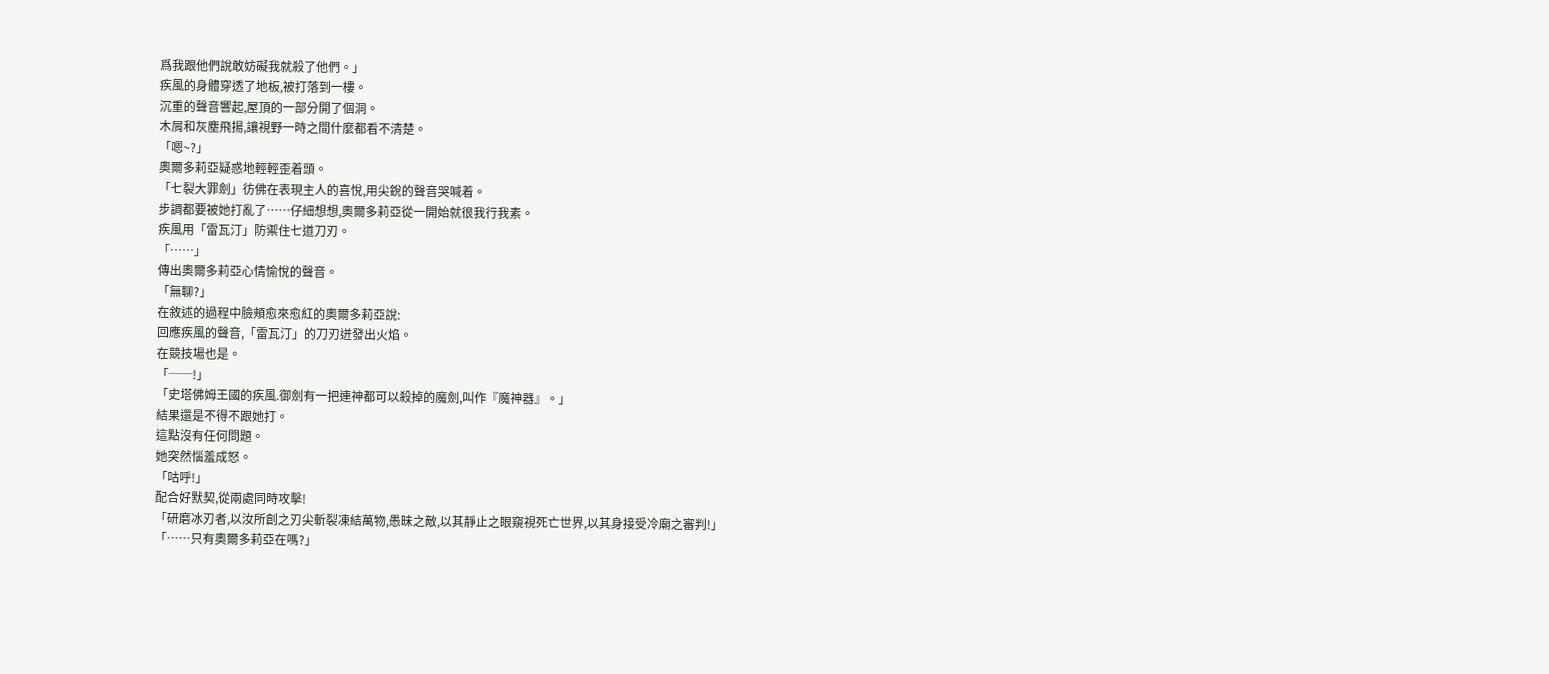爲我跟他們說敢妨礙我就殺了他們。」
疾風的身體穿透了地板,被打落到一樓。
沉重的聲音響起,屋頂的一部分開了個洞。
木屑和灰塵飛揚,讓視野一時之間什麼都看不清楚。
「嗯~?」
奧爾多莉亞疑惑地輕輕歪着頭。
「七裂大罪劍」彷佛在表現主人的喜悅,用尖銳的聲音哭喊着。
步調都要被她打亂了……仔細想想,奧爾多莉亞從一開始就很我行我素。
疾風用「雷瓦汀」防禦住七道刀刃。
「……」
傳出奧爾多莉亞心情愉悅的聲音。
「無聊?」
在敘述的過程中臉頰愈來愈紅的奧爾多莉亞說:
回應疾風的聲音,「雷瓦汀」的刀刃迸發出火焰。
在競技場也是。
「──!」
「史塔佛姆王國的疾風.御劍有一把連神都可以殺掉的魔劍,叫作『魔神器』。」
結果還是不得不跟她打。
這點沒有任何問題。
她突然惱羞成怒。
「咕呼!」
配合好默契,從兩處同時攻擊!
「研磨冰刃者,以汝所創之刃尖斬裂凍結萬物,愚昧之敵,以其靜止之眼窺視死亡世界,以其身接受冷廟之審判!」
「……只有奧爾多莉亞在嗎?」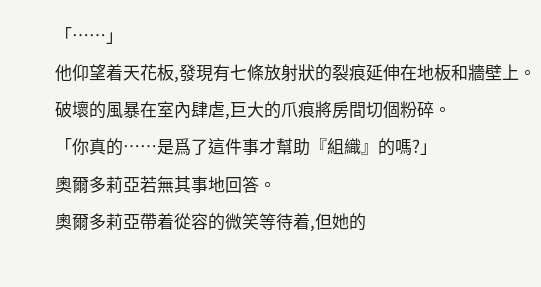「……」
他仰望着天花板,發現有七條放射狀的裂痕延伸在地板和牆壁上。
破壞的風暴在室內肆虐,巨大的爪痕將房間切個粉碎。
「你真的……是爲了這件事才幫助『組織』的嗎?」
奧爾多莉亞若無其事地回答。
奧爾多莉亞帶着從容的微笑等待着,但她的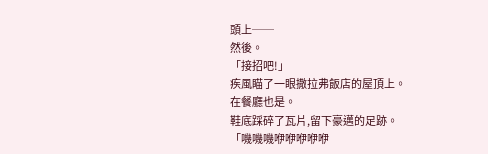頭上──
然後。
「接招吧!」
疾風瞄了一眼撒拉弗飯店的屋頂上。
在餐廳也是。
鞋底踩碎了瓦片,留下豪邁的足跡。
「嘰嘰嘰咿咿咿咿咿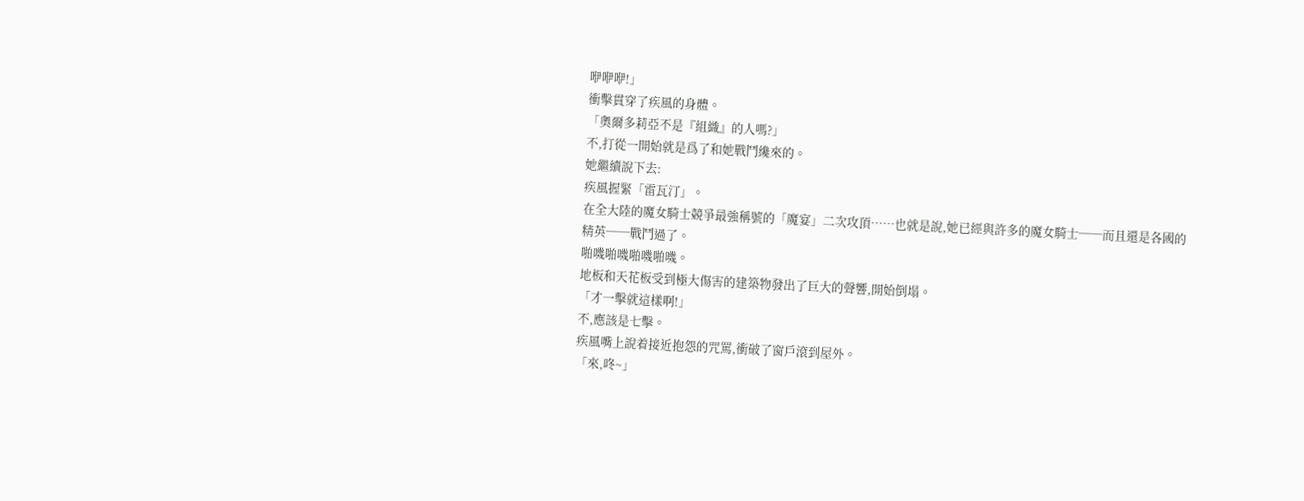咿咿咿!」
衝擊貫穿了疾風的身體。
「奧爾多莉亞不是『組織』的人嗎?」
不,打從一開始就是爲了和她戰鬥纔來的。
她繼續說下去:
疾風握緊「雷瓦汀」。
在全大陸的魔女騎士競爭最強稱號的「魔宴」二次攻頂……也就是說,她已經與許多的魔女騎士──而且還是各國的精英──戰鬥過了。
啪嘰啪嘰啪嘰啪嘰。
地板和天花板受到極大傷害的建築物發出了巨大的聲響,開始倒塌。
「才一擊就這樣啊!」
不,應該是七擊。
疾風嘴上說着接近抱怨的咒罵,衝破了窗戶滾到屋外。
「來,咚~」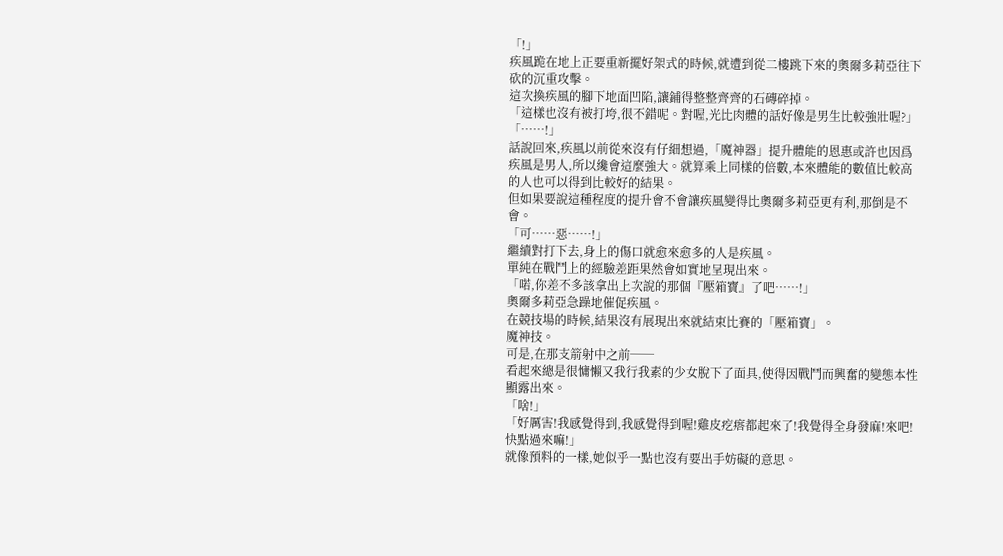「!」
疾風跪在地上正要重新擺好架式的時候,就遭到從二樓跳下來的奧爾多莉亞往下砍的沉重攻擊。
這次換疾風的腳下地面凹陷,讓鋪得整整齊齊的石磚碎掉。
「這樣也沒有被打垮,很不錯呢。對喔,光比肉體的話好像是男生比較強壯喔?」
「……!」
話說回來,疾風以前從來沒有仔細想過,「魔神器」提升體能的恩惠或許也因爲疾風是男人,所以纔會這麼強大。就算乘上同樣的倍數,本來體能的數值比較高的人也可以得到比較好的結果。
但如果要說這種程度的提升會不會讓疾風變得比奧爾多莉亞更有利,那倒是不會。
「可……惡……!」
繼續對打下去,身上的傷口就愈來愈多的人是疾風。
單純在戰鬥上的經驗差距果然會如實地呈現出來。
「喏,你差不多該拿出上次說的那個『壓箱寶』了吧……!」
奧爾多莉亞急躁地催促疾風。
在競技場的時候,結果沒有展現出來就結束比賽的「壓箱寶」。
魔神技。
可是,在那支箭射中之前──
看起來總是很慵懶又我行我素的少女脫下了面具,使得因戰鬥而興奮的變態本性顯露出來。
「啥!」
「好厲害!我感覺得到,我感覺得到喔!雞皮疙瘩都起來了!我覺得全身發麻!來吧!快點過來嘛!」
就像預料的一樣,她似乎一點也沒有要出手妨礙的意思。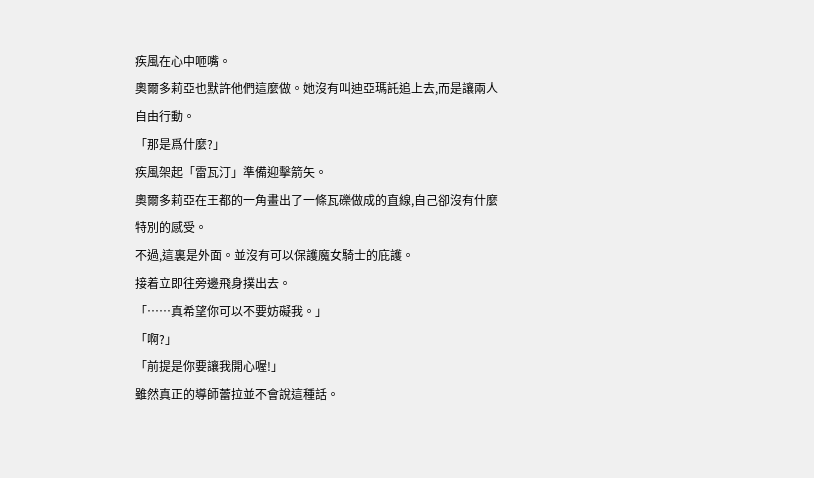疾風在心中咂嘴。
奧爾多莉亞也默許他們這麼做。她沒有叫迪亞瑪託追上去,而是讓兩人自由行動。
「那是爲什麼?」
疾風架起「雷瓦汀」準備迎擊箭矢。
奧爾多莉亞在王都的一角畫出了一條瓦礫做成的直線,自己卻沒有什麼特別的感受。
不過,這裏是外面。並沒有可以保護魔女騎士的庇護。
接着立即往旁邊飛身撲出去。
「……真希望你可以不要妨礙我。」
「啊?」
「前提是你要讓我開心喔!」
雖然真正的導師蕾拉並不會說這種話。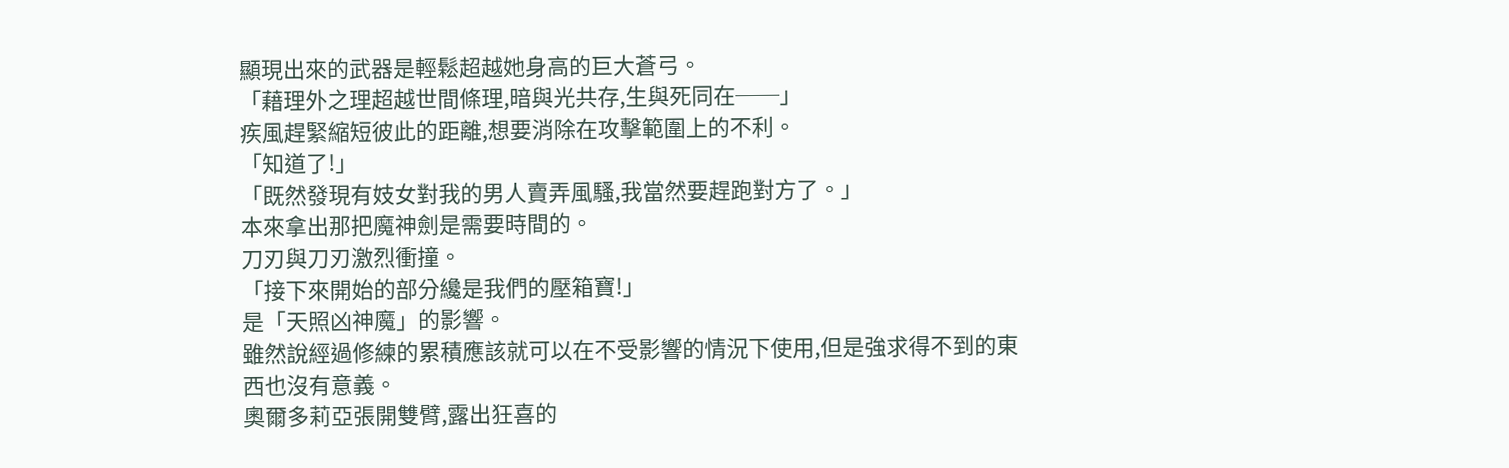顯現出來的武器是輕鬆超越她身高的巨大蒼弓。
「藉理外之理超越世間條理,暗與光共存,生與死同在──」
疾風趕緊縮短彼此的距離,想要消除在攻擊範圍上的不利。
「知道了!」
「既然發現有妓女對我的男人賣弄風騷,我當然要趕跑對方了。」
本來拿出那把魔神劍是需要時間的。
刀刃與刀刃激烈衝撞。
「接下來開始的部分纔是我們的壓箱寶!」
是「天照凶神魔」的影響。
雖然說經過修練的累積應該就可以在不受影響的情況下使用,但是強求得不到的東西也沒有意義。
奧爾多莉亞張開雙臂,露出狂喜的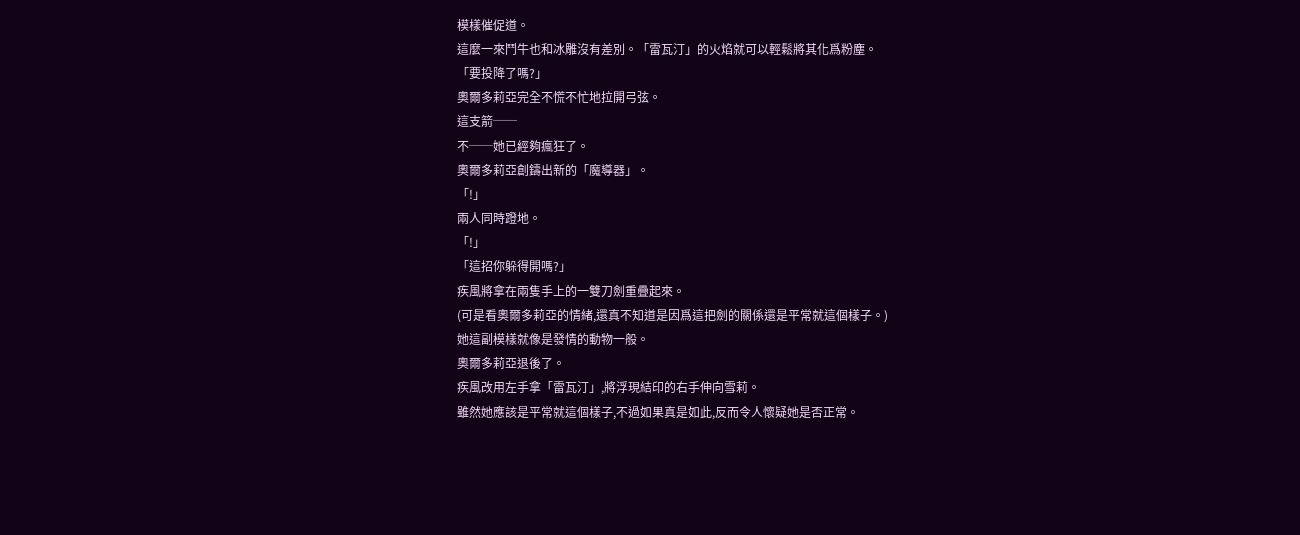模樣催促道。
這麼一來鬥牛也和冰雕沒有差別。「雷瓦汀」的火焰就可以輕鬆將其化爲粉塵。
「要投降了嗎?」
奧爾多莉亞完全不慌不忙地拉開弓弦。
這支箭──
不──她已經夠瘋狂了。
奧爾多莉亞創鑄出新的「魔導器」。
「!」
兩人同時蹬地。
「!」
「這招你躲得開嗎?」
疾風將拿在兩隻手上的一雙刀劍重疊起來。
(可是看奧爾多莉亞的情緒,還真不知道是因爲這把劍的關係還是平常就這個樣子。)
她這副模樣就像是發情的動物一般。
奧爾多莉亞退後了。
疾風改用左手拿「雷瓦汀」,將浮現結印的右手伸向雪莉。
雖然她應該是平常就這個樣子,不過如果真是如此,反而令人懷疑她是否正常。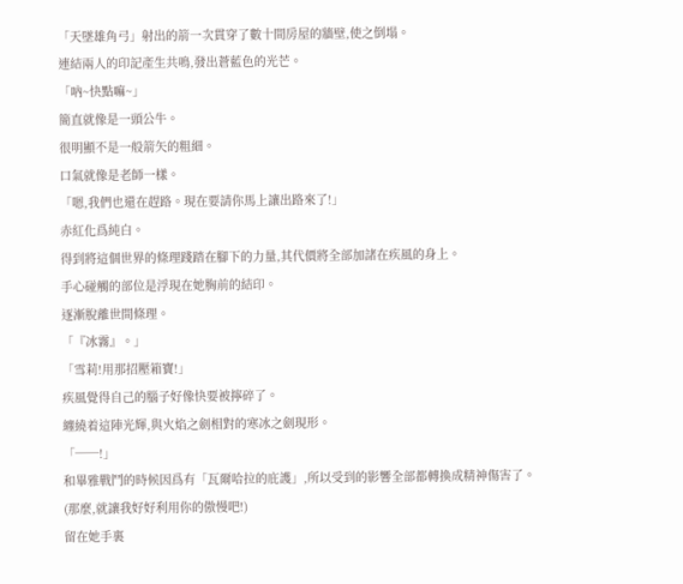「天墜雄角弓」射出的箭一次貫穿了數十間房屋的牆壁,使之倒塌。
連結兩人的印記產生共鳴,發出蒼藍色的光芒。
「吶~快點嘛~」
簡直就像是一頭公牛。
很明顯不是一般箭矢的粗細。
口氣就像是老師一樣。
「嗯,我們也還在趕路。現在要請你馬上讓出路來了!」
赤紅化爲純白。
得到將這個世界的條理踐踏在腳下的力量,其代價將全部加諸在疾風的身上。
手心碰觸的部位是浮現在她胸前的結印。
逐漸脫離世間條理。
「『冰霧』。」
「雪莉!用那招壓箱寶!」
疾風覺得自己的腦子好像快要被擰碎了。
纏繞着這陣光輝,與火焰之劍相對的寒冰之劍現形。
「──!」
和畢雅戰鬥的時候因爲有「瓦爾哈拉的庇護」,所以受到的影響全部都轉換成精神傷害了。
(那麼,就讓我好好利用你的傲慢吧!)
留在她手裏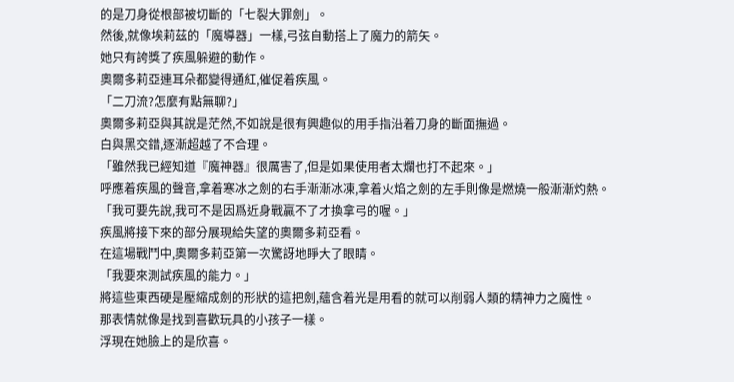的是刀身從根部被切斷的「七裂大罪劍」。
然後,就像埃莉茲的「魔導器」一樣,弓弦自動搭上了魔力的箭矢。
她只有誇獎了疾風躲避的動作。
奧爾多莉亞連耳朵都變得通紅,催促着疾風。
「二刀流?怎麼有點無聊?」
奧爾多莉亞與其說是茫然,不如說是很有興趣似的用手指沿着刀身的斷面撫過。
白與黑交錯,逐漸超越了不合理。
「雖然我已經知道『魔神器』很厲害了,但是如果使用者太爛也打不起來。」
呼應着疾風的聲音,拿着寒冰之劍的右手漸漸冰凍,拿着火焰之劍的左手則像是燃燒一般漸漸灼熱。
「我可要先說,我可不是因爲近身戰贏不了才換拿弓的喔。」
疾風將接下來的部分展現給失望的奧爾多莉亞看。
在這場戰鬥中,奧爾多莉亞第一次驚訝地睜大了眼睛。
「我要來測試疾風的能力。」
將這些東西硬是壓縮成劍的形狀的這把劍,蘊含着光是用看的就可以削弱人類的精神力之魔性。
那表情就像是找到喜歡玩具的小孩子一樣。
浮現在她臉上的是欣喜。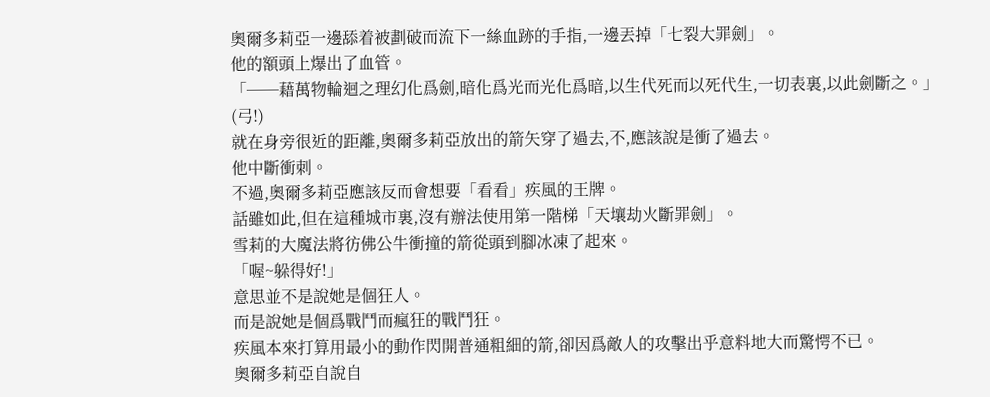奧爾多莉亞一邊舔着被劃破而流下一絲血跡的手指,一邊丟掉「七裂大罪劍」。
他的額頭上爆出了血管。
「──藉萬物輪迴之理幻化爲劍,暗化爲光而光化爲暗,以生代死而以死代生,一切表裏,以此劍斷之。」
(弓!)
就在身旁很近的距離,奧爾多莉亞放出的箭矢穿了過去,不,應該說是衝了過去。
他中斷衝刺。
不過,奧爾多莉亞應該反而會想要「看看」疾風的王牌。
話雖如此,但在這種城市裏,沒有辦法使用第一階梯「天壤劫火斷罪劍」。
雪莉的大魔法將彷佛公牛衝撞的箭從頭到腳冰凍了起來。
「喔~躲得好!」
意思並不是說她是個狂人。
而是說她是個爲戰鬥而瘋狂的戰鬥狂。
疾風本來打算用最小的動作閃開普通粗細的箭,卻因爲敵人的攻擊出乎意料地大而驚愕不已。
奧爾多莉亞自說自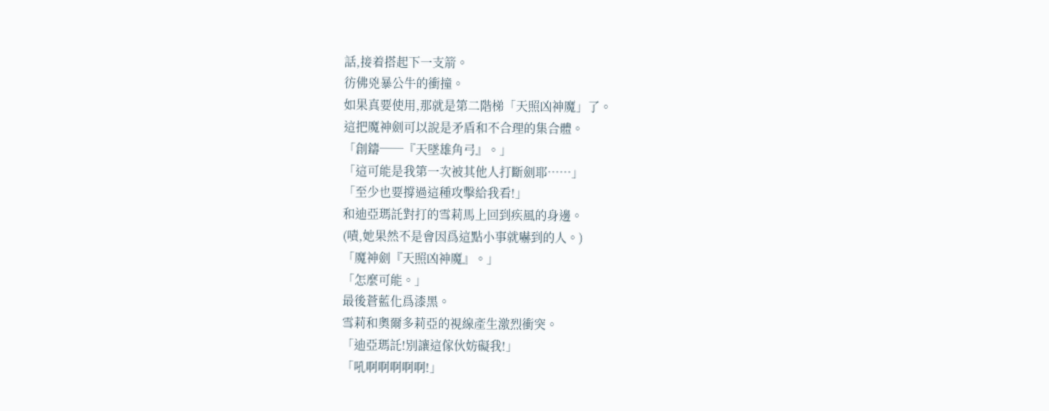話,接着搭起下一支箭。
彷佛兇暴公牛的衝撞。
如果真要使用,那就是第二階梯「天照凶神魔」了。
這把魔神劍可以說是矛盾和不合理的集合體。
「創鑄──『天墜雄角弓』。」
「這可能是我第一次被其他人打斷劍耶……」
「至少也要撐過這種攻擊給我看!」
和迪亞瑪託對打的雪莉馬上回到疾風的身邊。
(嘖,她果然不是會因爲這點小事就嚇到的人。)
「魔神劍『天照凶神魔』。」
「怎麼可能。」
最後蒼藍化爲漆黑。
雪莉和奧爾多莉亞的視線產生激烈衝突。
「迪亞瑪託!別讓這傢伙妨礙我!」
「吼啊啊啊啊啊!」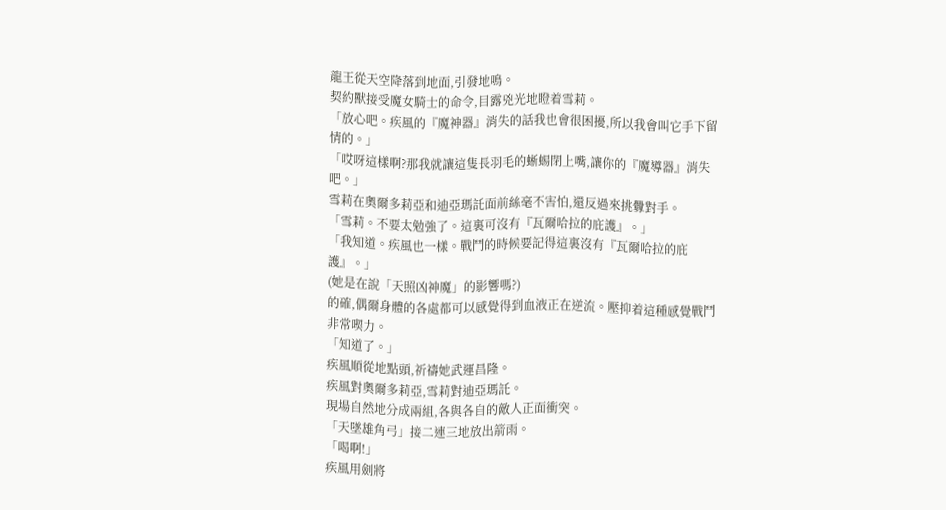龍王從天空降落到地面,引發地鳴。
契約獸接受魔女騎士的命令,目露兇光地瞪着雪莉。
「放心吧。疾風的『魔神器』消失的話我也會很困擾,所以我會叫它手下留情的。」
「哎呀這樣啊?那我就讓這隻長羽毛的蜥蜴閉上嘴,讓你的『魔導器』消失吧。」
雪莉在奧爾多莉亞和迪亞瑪託面前絲毫不害怕,還反過來挑釁對手。
「雪莉。不要太勉強了。這裏可沒有『瓦爾哈拉的庇護』。」
「我知道。疾風也一樣。戰鬥的時候要記得這裏沒有『瓦爾哈拉的庇護』。」
(她是在說「天照凶神魔」的影響嗎?)
的確,偶爾身體的各處都可以感覺得到血液正在逆流。壓抑着這種感覺戰鬥非常喫力。
「知道了。」
疾風順從地點頭,祈禱她武運昌隆。
疾風對奧爾多莉亞,雪莉對迪亞瑪託。
現場自然地分成兩組,各與各自的敵人正面衝突。
「天墜雄角弓」接二連三地放出箭雨。
「喝啊!」
疾風用劍將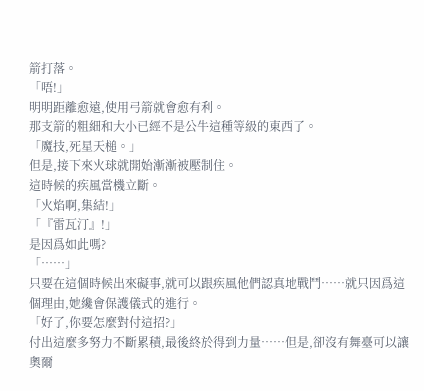箭打落。
「唔!」
明明距離愈遠,使用弓箭就會愈有利。
那支箭的粗細和大小已經不是公牛這種等級的東西了。
「魔技,死星天槌。」
但是,接下來火球就開始漸漸被壓制住。
這時候的疾風當機立斷。
「火焰啊,集結!」
「『雷瓦汀』!」
是因爲如此嗎?
「……」
只要在這個時候出來礙事,就可以跟疾風他們認真地戰鬥……就只因爲這個理由,她纔會保護儀式的進行。
「好了,你要怎麼對付這招?」
付出這麼多努力不斷累積,最後終於得到力量……但是,卻沒有舞臺可以讓奧爾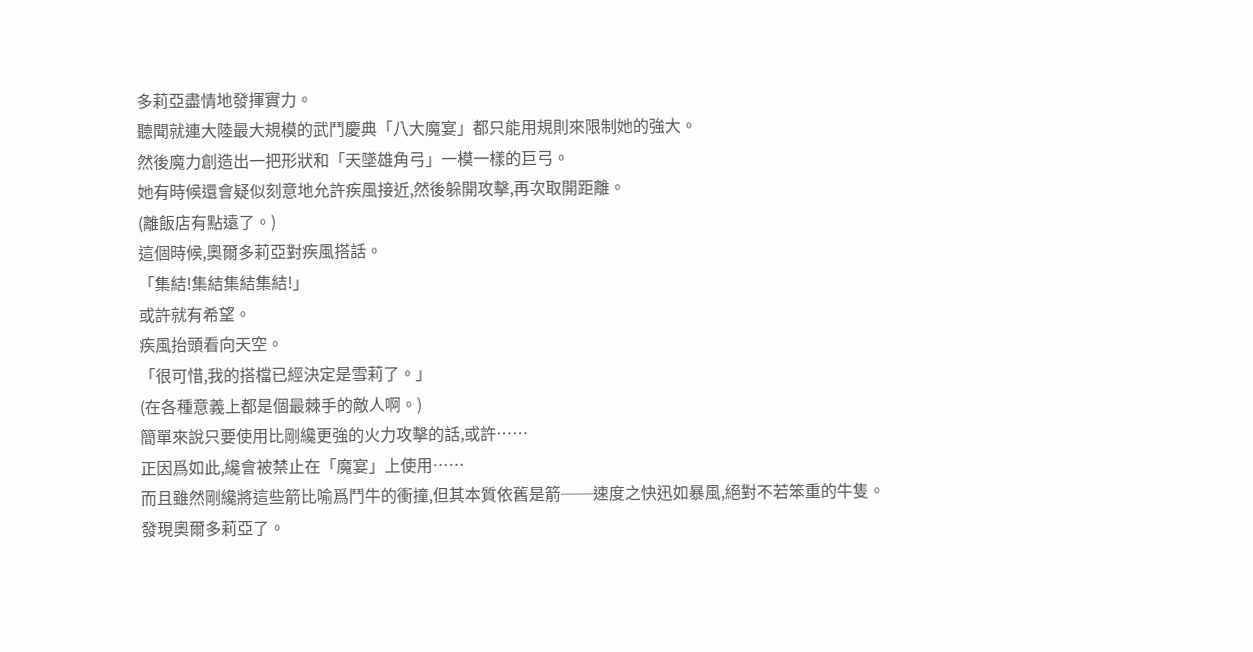多莉亞盡情地發揮實力。
聽聞就連大陸最大規模的武鬥慶典「八大魔宴」都只能用規則來限制她的強大。
然後魔力創造出一把形狀和「天墜雄角弓」一模一樣的巨弓。
她有時候還會疑似刻意地允許疾風接近,然後躲開攻擊,再次取開距離。
(離飯店有點遠了。)
這個時候,奧爾多莉亞對疾風搭話。
「集結!集結集結集結!」
或許就有希望。
疾風抬頭看向天空。
「很可惜,我的搭檔已經決定是雪莉了。」
(在各種意義上都是個最棘手的敵人啊。)
簡單來說只要使用比剛纔更強的火力攻擊的話,或許……
正因爲如此,纔會被禁止在「魔宴」上使用……
而且雖然剛纔將這些箭比喻爲鬥牛的衝撞,但其本質依舊是箭──速度之快迅如暴風,絕對不若笨重的牛隻。
發現奧爾多莉亞了。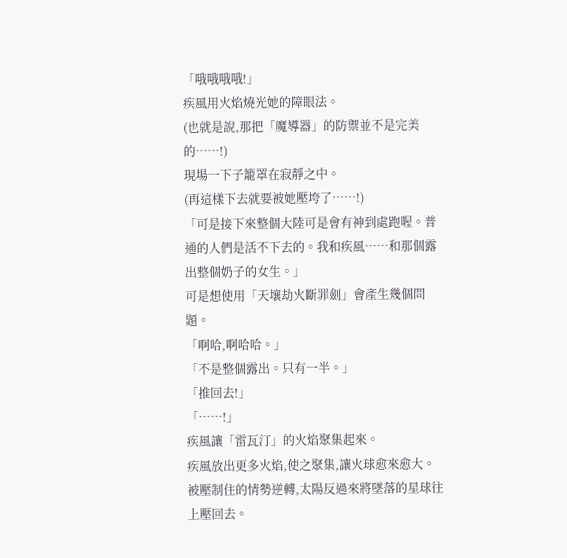「哦哦哦哦!」
疾風用火焰燒光她的障眼法。
(也就是說,那把「魔導器」的防禦並不是完美的……!)
現場一下子籠罩在寂靜之中。
(再這樣下去就要被她壓垮了……!)
「可是接下來整個大陸可是會有神到處跑喔。普通的人們是活不下去的。我和疾風……和那個露出整個奶子的女生。」
可是想使用「天壤劫火斷罪劍」會產生幾個問題。
「啊哈,啊哈哈。」
「不是整個露出。只有一半。」
「推回去!」
「……!」
疾風讓「雷瓦汀」的火焰聚集起來。
疾風放出更多火焰,使之聚集,讓火球愈來愈大。
被壓制住的情勢逆轉,太陽反過來將墜落的星球往上壓回去。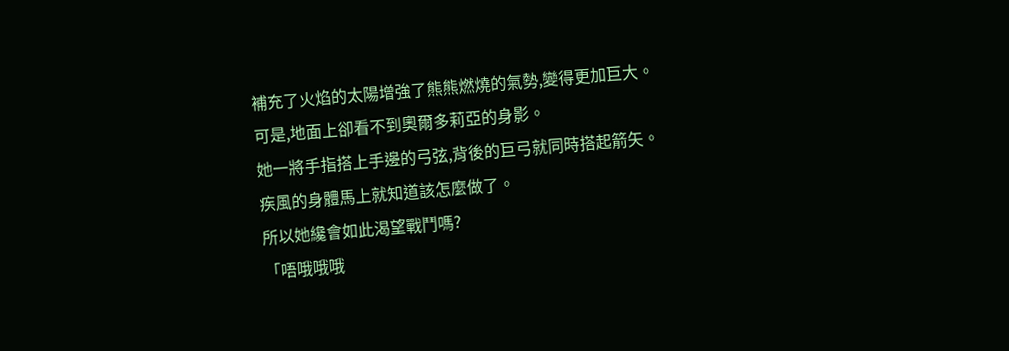補充了火焰的太陽增強了熊熊燃燒的氣勢,變得更加巨大。
可是,地面上卻看不到奧爾多莉亞的身影。
她一將手指搭上手邊的弓弦,背後的巨弓就同時搭起箭矢。
疾風的身體馬上就知道該怎麼做了。
所以她纔會如此渴望戰鬥嗎?
「唔哦哦哦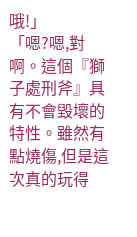哦!」
「嗯?嗯,對啊。這個『獅子處刑斧』具有不會毀壞的特性。雖然有點燒傷,但是這次真的玩得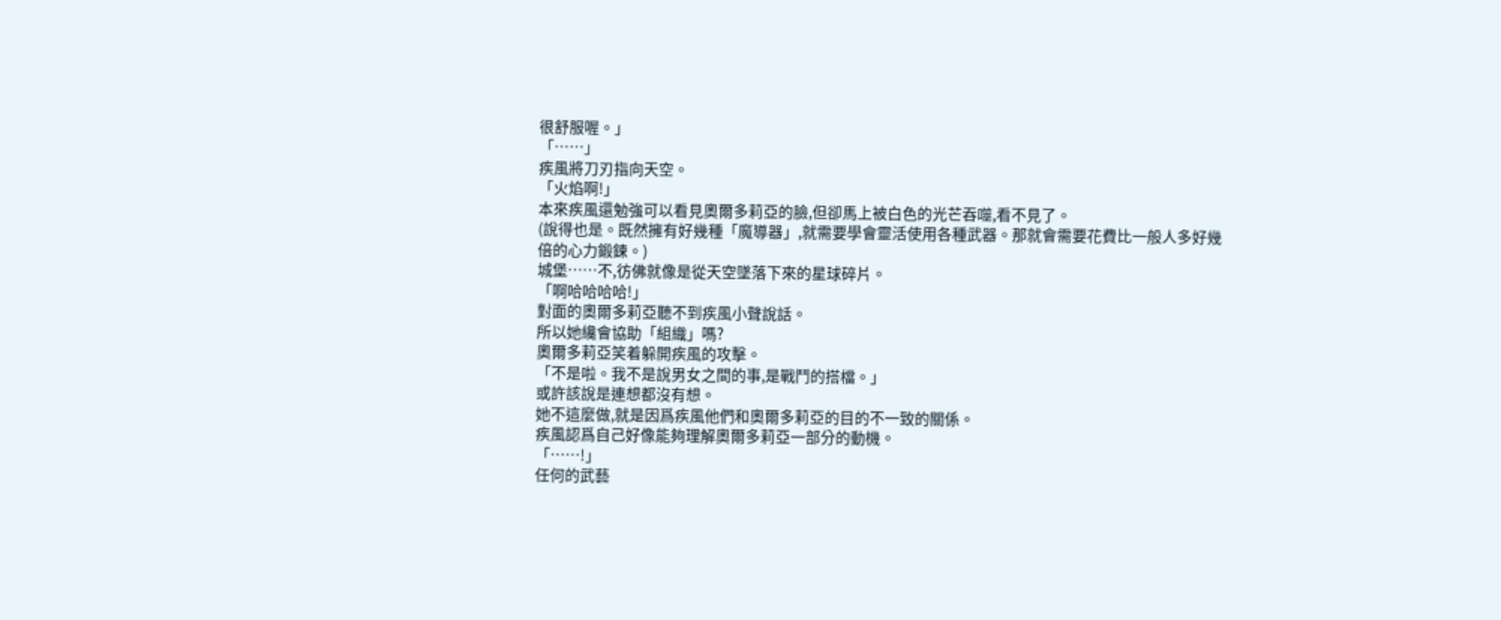很舒服喔。」
「……」
疾風將刀刃指向天空。
「火焰啊!」
本來疾風還勉強可以看見奧爾多莉亞的臉,但卻馬上被白色的光芒吞噬,看不見了。
(說得也是。既然擁有好幾種「魔導器」,就需要學會靈活使用各種武器。那就會需要花費比一般人多好幾倍的心力鍛鍊。)
城堡……不,彷佛就像是從天空墜落下來的星球碎片。
「啊哈哈哈哈!」
對面的奧爾多莉亞聽不到疾風小聲說話。
所以她纔會協助「組織」嗎?
奧爾多莉亞笑着躲開疾風的攻擊。
「不是啦。我不是說男女之間的事,是戰鬥的搭檔。」
或許該說是連想都沒有想。
她不這麼做,就是因爲疾風他們和奧爾多莉亞的目的不一致的關係。
疾風認爲自己好像能夠理解奧爾多莉亞一部分的動機。
「……!」
任何的武藝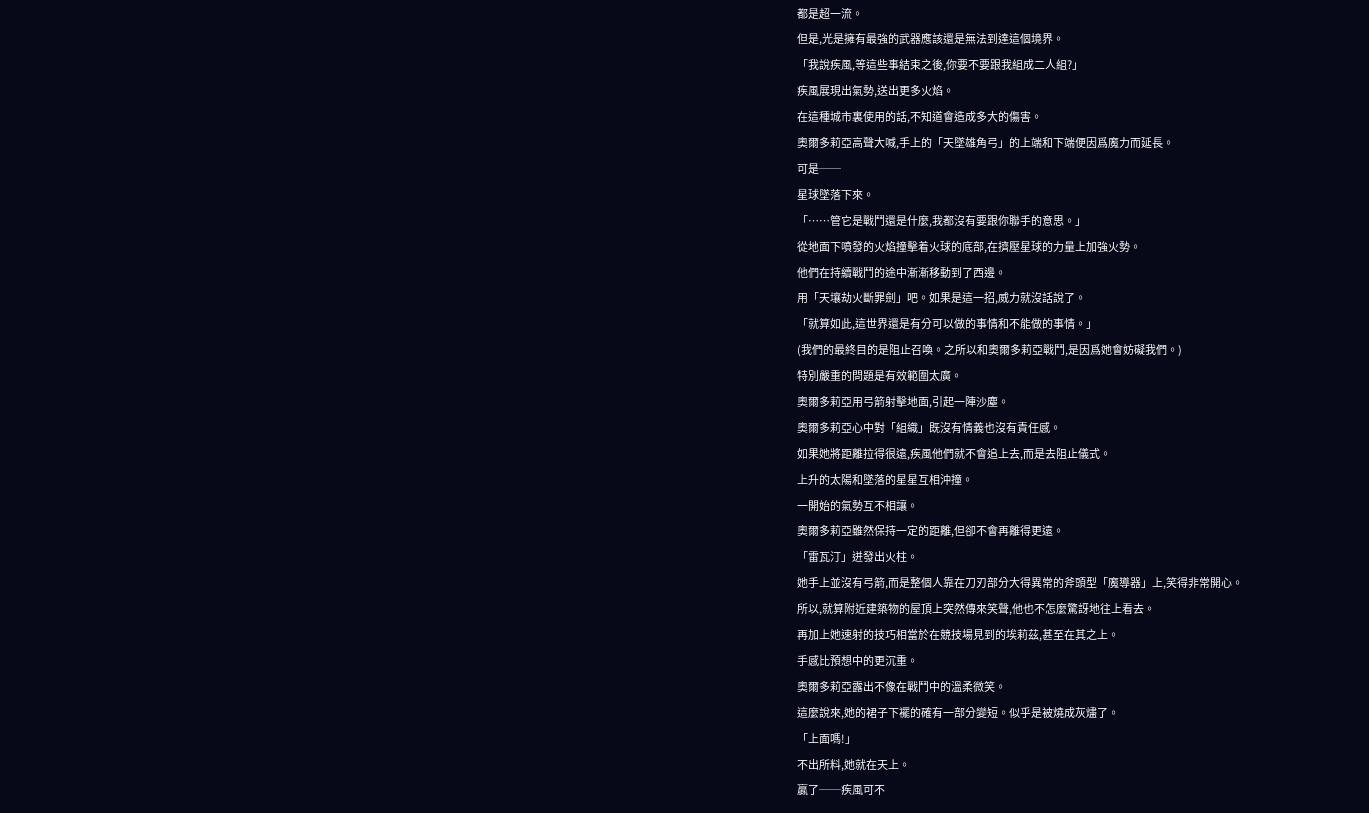都是超一流。
但是,光是擁有最強的武器應該還是無法到達這個境界。
「我說疾風,等這些事結束之後,你要不要跟我組成二人組?」
疾風展現出氣勢,送出更多火焰。
在這種城市裏使用的話,不知道會造成多大的傷害。
奧爾多莉亞高聲大喊,手上的「天墜雄角弓」的上端和下端便因爲魔力而延長。
可是──
星球墜落下來。
「……管它是戰鬥還是什麼,我都沒有要跟你聯手的意思。」
從地面下噴發的火焰撞擊着火球的底部,在擠壓星球的力量上加強火勢。
他們在持續戰鬥的途中漸漸移動到了西邊。
用「天壤劫火斷罪劍」吧。如果是這一招,威力就沒話說了。
「就算如此,這世界還是有分可以做的事情和不能做的事情。」
(我們的最終目的是阻止召喚。之所以和奧爾多莉亞戰鬥,是因爲她會妨礙我們。)
特別嚴重的問題是有效範圍太廣。
奧爾多莉亞用弓箭射擊地面,引起一陣沙塵。
奧爾多莉亞心中對「組織」既沒有情義也沒有責任感。
如果她將距離拉得很遠,疾風他們就不會追上去,而是去阻止儀式。
上升的太陽和墜落的星星互相沖撞。
一開始的氣勢互不相讓。
奧爾多莉亞雖然保持一定的距離,但卻不會再離得更遠。
「雷瓦汀」迸發出火柱。
她手上並沒有弓箭,而是整個人靠在刀刃部分大得異常的斧頭型「魔導器」上,笑得非常開心。
所以,就算附近建築物的屋頂上突然傳來笑聲,他也不怎麼驚訝地往上看去。
再加上她速射的技巧相當於在競技場見到的埃莉茲,甚至在其之上。
手感比預想中的更沉重。
奧爾多莉亞露出不像在戰鬥中的溫柔微笑。
這麼說來,她的裙子下襬的確有一部分變短。似乎是被燒成灰燼了。
「上面嗎!」
不出所料,她就在天上。
贏了──疾風可不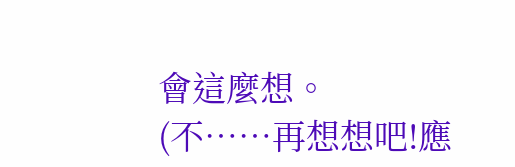會這麼想。
(不……再想想吧!應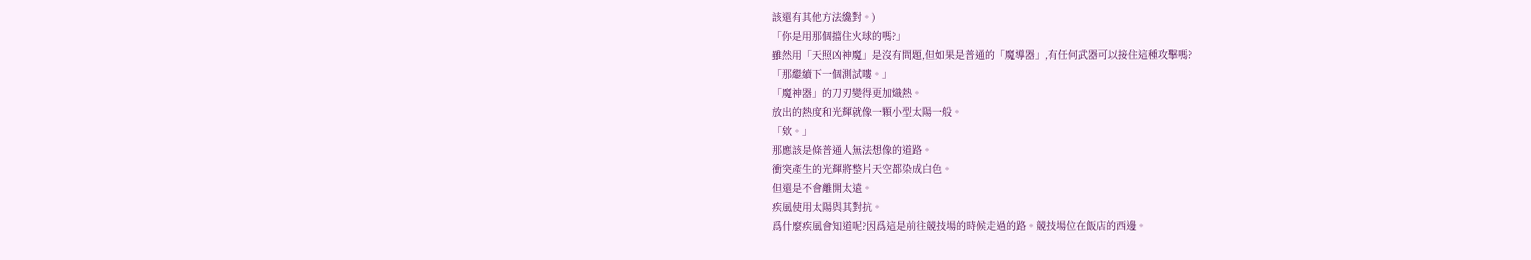該還有其他方法纔對。)
「你是用那個擋住火球的嗎?」
雖然用「天照凶神魔」是沒有問題,但如果是普通的「魔導器」,有任何武器可以接住這種攻擊嗎?
「那繼續下一個測試嘍。」
「魔神器」的刀刃變得更加熾熱。
放出的熱度和光輝就像一顆小型太陽一般。
「欸。」
那應該是條普通人無法想像的道路。
衝突產生的光輝將整片天空都染成白色。
但還是不會離開太遠。
疾風使用太陽與其對抗。
爲什麼疾風會知道呢?因爲這是前往競技場的時候走過的路。競技場位在飯店的西邊。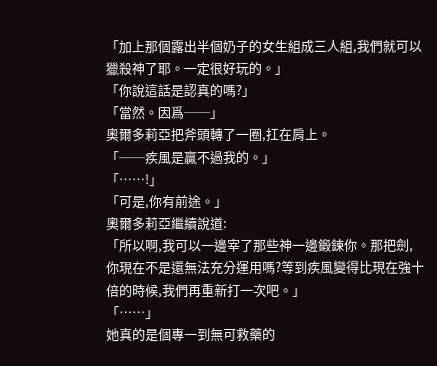「加上那個露出半個奶子的女生組成三人組,我們就可以獵殺神了耶。一定很好玩的。」
「你說這話是認真的嗎?」
「當然。因爲──」
奧爾多莉亞把斧頭轉了一圈,扛在肩上。
「──疾風是贏不過我的。」
「……!」
「可是,你有前途。」
奧爾多莉亞繼續說道:
「所以啊,我可以一邊宰了那些神一邊鍛鍊你。那把劍,你現在不是還無法充分運用嗎?等到疾風變得比現在強十倍的時候,我們再重新打一次吧。」
「……」
她真的是個專一到無可救藥的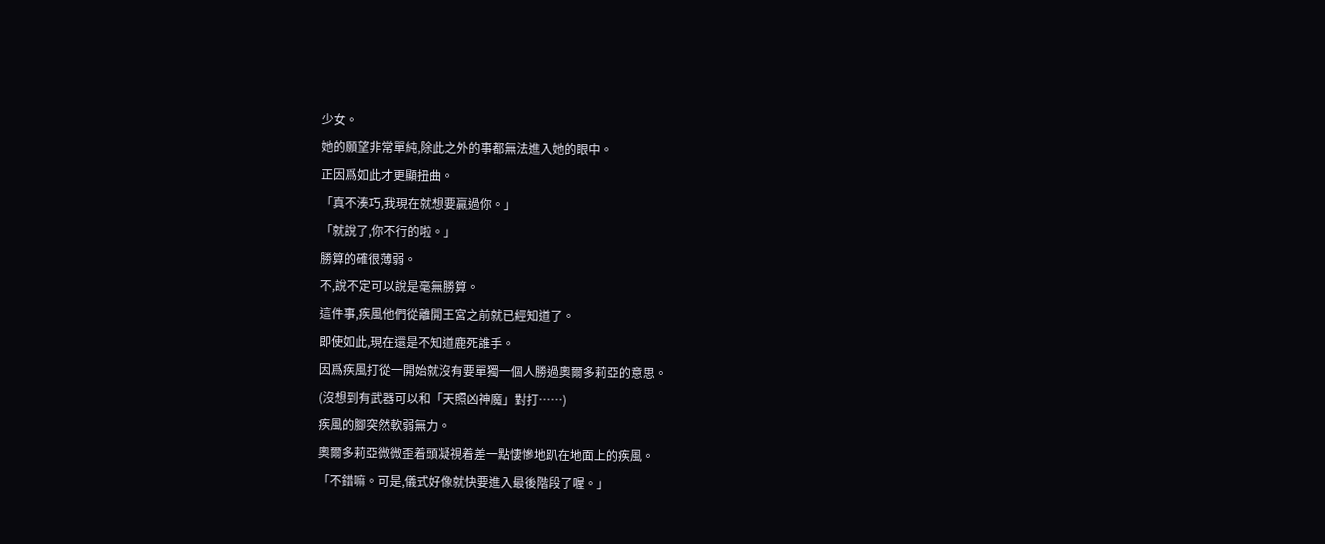少女。
她的願望非常單純,除此之外的事都無法進入她的眼中。
正因爲如此才更顯扭曲。
「真不湊巧,我現在就想要贏過你。」
「就說了,你不行的啦。」
勝算的確很薄弱。
不,說不定可以說是毫無勝算。
這件事,疾風他們從離開王宮之前就已經知道了。
即使如此,現在還是不知道鹿死誰手。
因爲疾風打從一開始就沒有要單獨一個人勝過奧爾多莉亞的意思。
(沒想到有武器可以和「天照凶神魔」對打……)
疾風的腳突然軟弱無力。
奧爾多莉亞微微歪着頭凝視着差一點悽慘地趴在地面上的疾風。
「不錯嘛。可是,儀式好像就快要進入最後階段了喔。」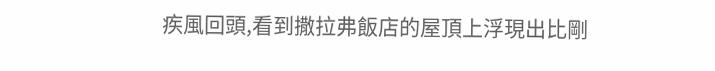疾風回頭,看到撒拉弗飯店的屋頂上浮現出比剛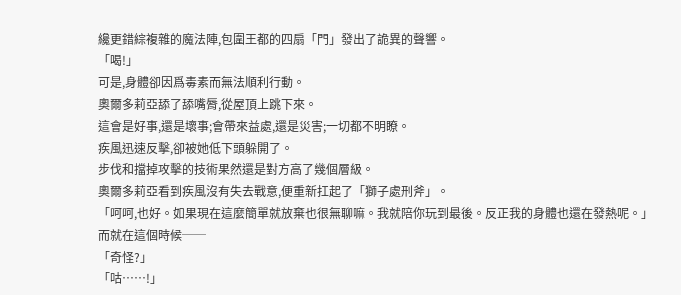纔更錯綜複雜的魔法陣,包圍王都的四扇「門」發出了詭異的聲響。
「喝!」
可是,身體卻因爲毒素而無法順利行動。
奧爾多莉亞舔了舔嘴脣,從屋頂上跳下來。
這會是好事,還是壞事;會帶來益處,還是災害;一切都不明瞭。
疾風迅速反擊,卻被她低下頭躲開了。
步伐和擋掉攻擊的技術果然還是對方高了幾個層級。
奧爾多莉亞看到疾風沒有失去戰意,便重新扛起了「獅子處刑斧」。
「呵呵,也好。如果現在這麼簡單就放棄也很無聊嘛。我就陪你玩到最後。反正我的身體也還在發熱呢。」
而就在這個時候──
「奇怪?」
「咕……!」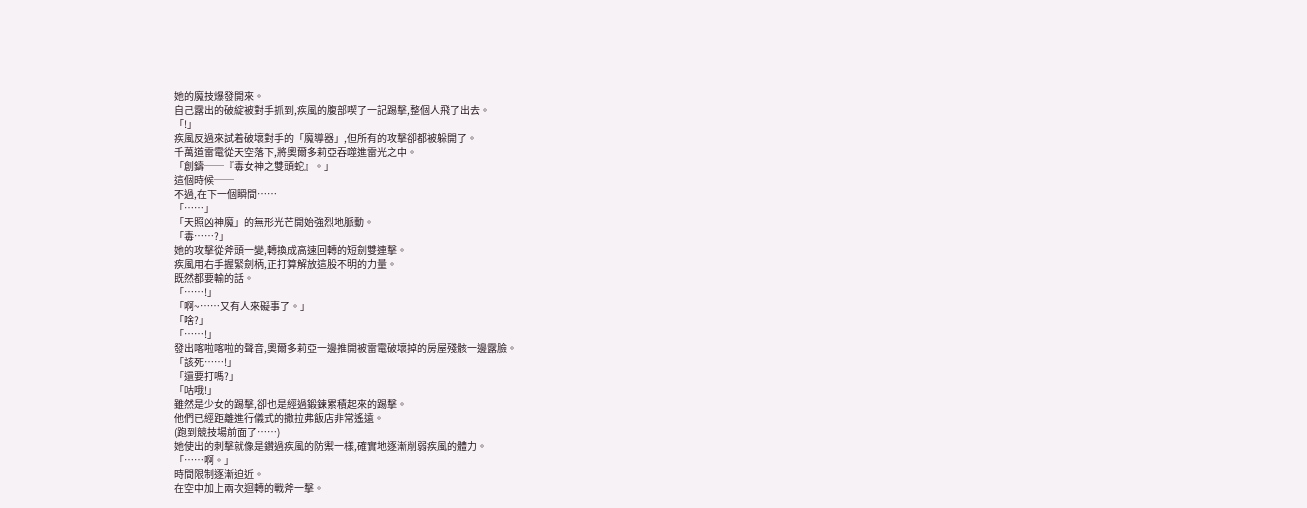她的魔技爆發開來。
自己露出的破綻被對手抓到,疾風的腹部喫了一記踢擊,整個人飛了出去。
「!」
疾風反過來試着破壞對手的「魔導器」,但所有的攻擊卻都被躲開了。
千萬道雷電從天空落下,將奧爾多莉亞吞噬進雷光之中。
「創鑄──『毒女神之雙頭蛇』。」
這個時候──
不過,在下一個瞬間……
「……」
「天照凶神魔」的無形光芒開始強烈地脈動。
「毒……?」
她的攻擊從斧頭一變,轉換成高速回轉的短劍雙連擊。
疾風用右手握緊劍柄,正打算解放這股不明的力量。
既然都要輸的話。
「……!」
「啊~……又有人來礙事了。」
「啥?」
「……!」
發出喀啦喀啦的聲音,奧爾多莉亞一邊推開被雷電破壞掉的房屋殘骸一邊露臉。
「該死……!」
「還要打嗎?」
「咕哦!」
雖然是少女的踢擊,卻也是經過鍛鍊累積起來的踢擊。
他們已經距離進行儀式的撒拉弗飯店非常遙遠。
(跑到競技場前面了……)
她使出的刺擊就像是鑽過疾風的防禦一樣,確實地逐漸削弱疾風的體力。
「……啊。」
時間限制逐漸迫近。
在空中加上兩次迴轉的戰斧一擊。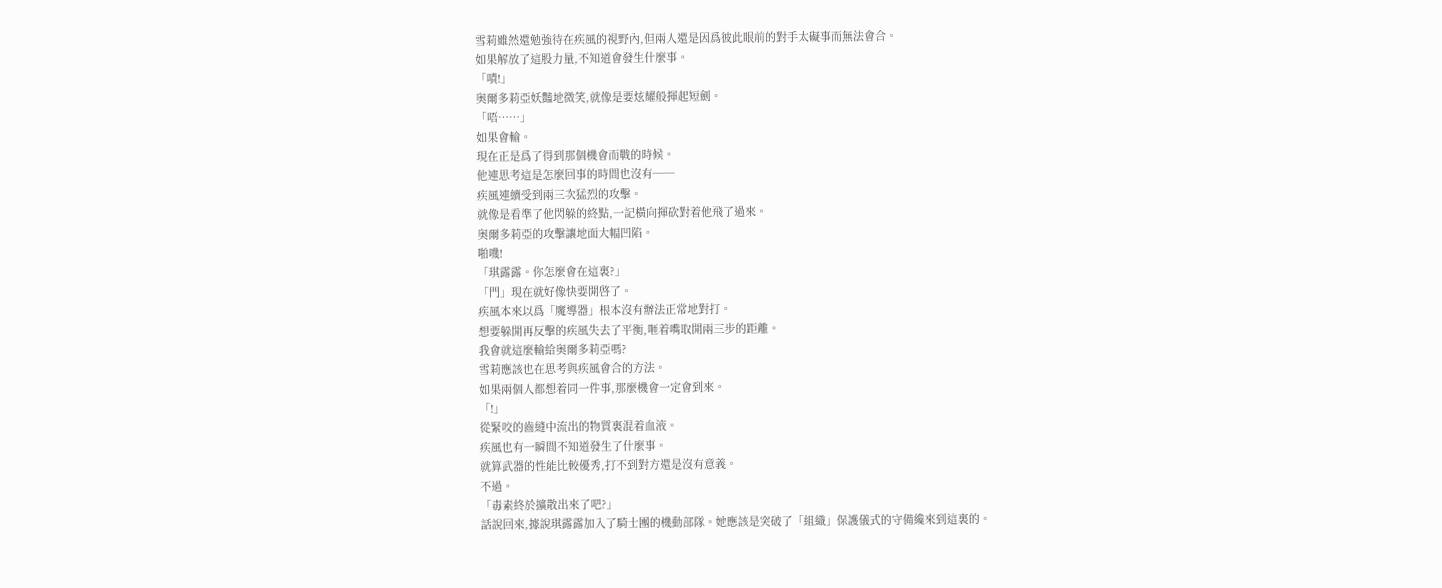雪莉雖然還勉強待在疾風的視野內,但兩人還是因爲彼此眼前的對手太礙事而無法會合。
如果解放了這股力量,不知道會發生什麼事。
「嘖!」
奧爾多莉亞妖豔地微笑,就像是要炫耀般揮起短劍。
「唔……」
如果會輸。
現在正是爲了得到那個機會而戰的時候。
他連思考這是怎麼回事的時間也沒有──
疾風連續受到兩三次猛烈的攻擊。
就像是看準了他閃躲的終點,一記橫向揮砍對着他飛了過來。
奧爾多莉亞的攻擊讓地面大幅凹陷。
啪嘰!
「琪露露。你怎麼會在這裏?」
「門」現在就好像快要開啓了。
疾風本來以爲「魔導器」根本沒有辦法正常地對打。
想要躲開再反擊的疾風失去了平衡,咂着嘴取開兩三步的距離。
我會就這麼輸給奧爾多莉亞嗎?
雪莉應該也在思考與疾風會合的方法。
如果兩個人都想着同一件事,那麼機會一定會到來。
「!」
從緊咬的齒縫中流出的物質裏混着血液。
疾風也有一瞬間不知道發生了什麼事。
就算武器的性能比較優秀,打不到對方還是沒有意義。
不過。
「毒素終於擴散出來了吧?」
話說回來,據說琪露露加入了騎士團的機動部隊。她應該是突破了「組織」保護儀式的守備纔來到這裏的。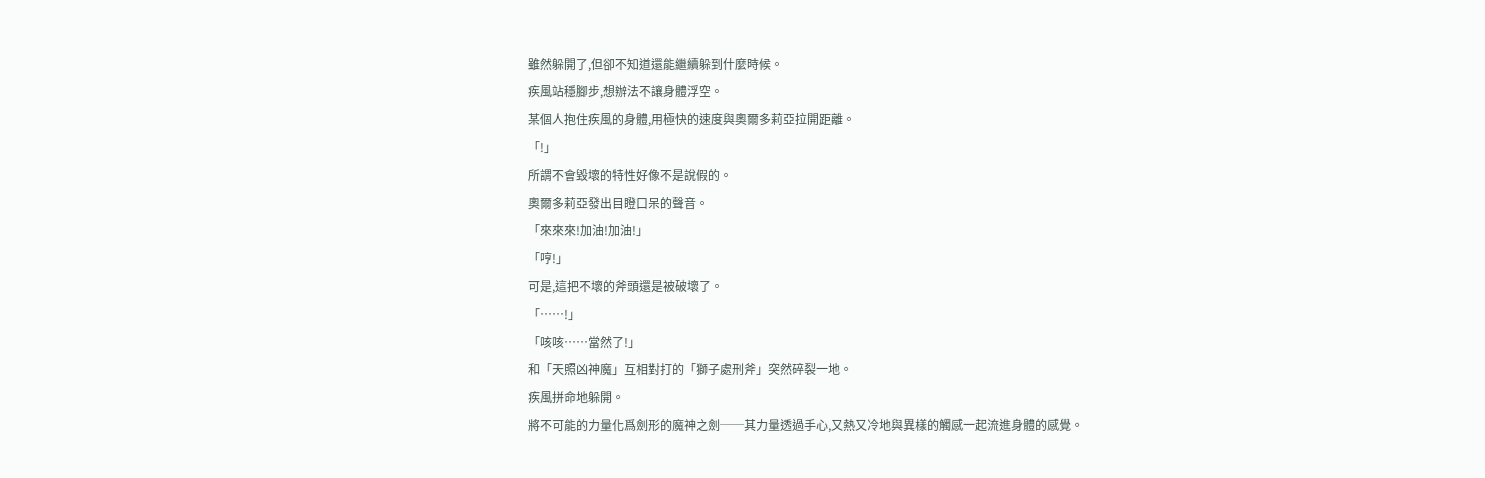雖然躲開了,但卻不知道還能繼續躲到什麼時候。
疾風站穩腳步,想辦法不讓身體浮空。
某個人抱住疾風的身體,用極快的速度與奧爾多莉亞拉開距離。
「!」
所謂不會毀壞的特性好像不是說假的。
奧爾多莉亞發出目瞪口呆的聲音。
「來來來!加油!加油!」
「哼!」
可是,這把不壞的斧頭還是被破壞了。
「……!」
「咳咳……當然了!」
和「天照凶神魔」互相對打的「獅子處刑斧」突然碎裂一地。
疾風拼命地躲開。
將不可能的力量化爲劍形的魔神之劍──其力量透過手心,又熱又冷地與異樣的觸感一起流進身體的感覺。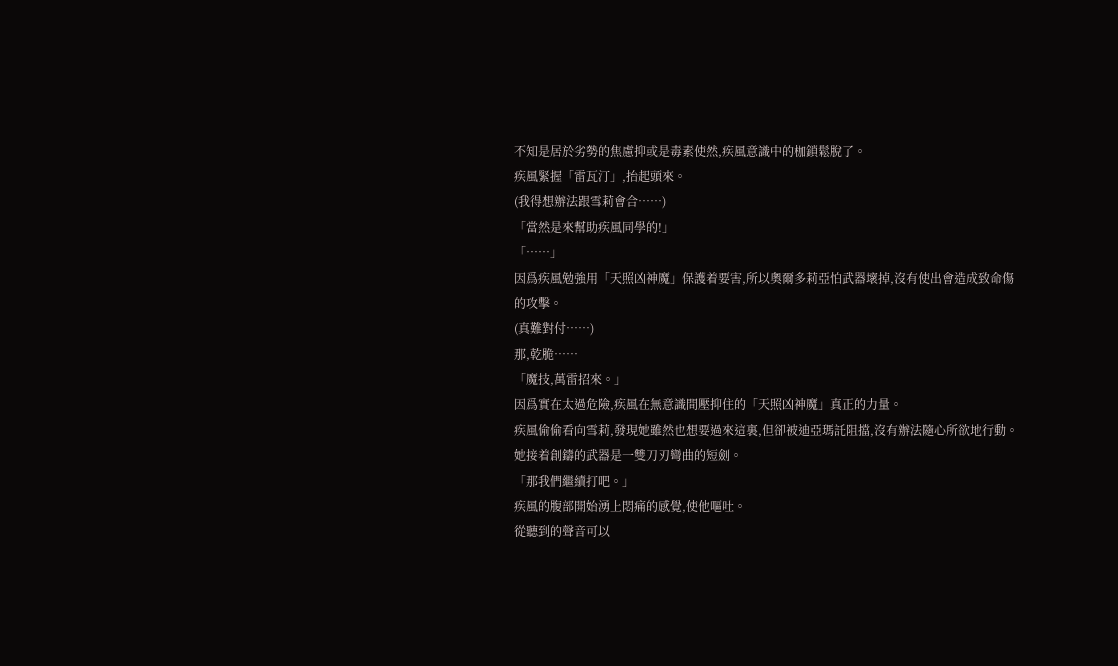不知是居於劣勢的焦慮抑或是毒素使然,疾風意識中的枷鎖鬆脫了。
疾風緊握「雷瓦汀」,抬起頭來。
(我得想辦法跟雪莉會合……)
「當然是來幫助疾風同學的!」
「……」
因爲疾風勉強用「天照凶神魔」保護着要害,所以奧爾多莉亞怕武器壞掉,沒有使出會造成致命傷的攻擊。
(真難對付……)
那,乾脆……
「魔技,萬雷招來。」
因爲實在太過危險,疾風在無意識間壓抑住的「天照凶神魔」真正的力量。
疾風偷偷看向雪莉,發現她雖然也想要過來這裏,但卻被迪亞瑪託阻擋,沒有辦法隨心所欲地行動。
她接着創鑄的武器是一雙刀刃彎曲的短劍。
「那我們繼續打吧。」
疾風的腹部開始湧上悶痛的感覺,使他嘔吐。
從聽到的聲音可以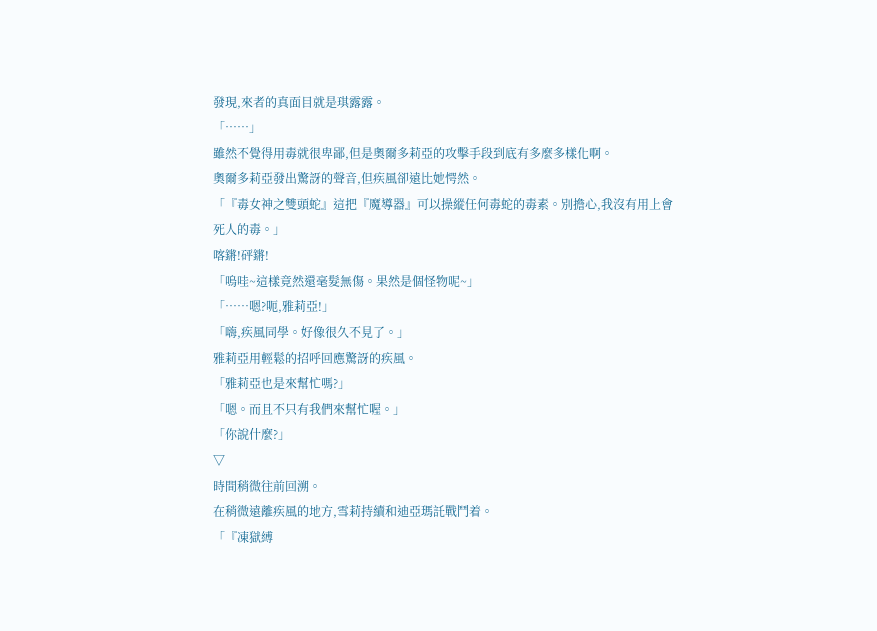發現,來者的真面目就是琪露露。
「……」
雖然不覺得用毒就很卑鄙,但是奧爾多莉亞的攻擊手段到底有多麼多樣化啊。
奧爾多莉亞發出驚訝的聲音,但疾風卻遠比她愕然。
「『毒女神之雙頭蛇』這把『魔導器』可以操縱任何毒蛇的毒素。別擔心,我沒有用上會死人的毒。」
喀鏘!砰鏘!
「嗚哇~這樣竟然還毫髮無傷。果然是個怪物呢~」
「……嗯?呃,雅莉亞!」
「嗨,疾風同學。好像很久不見了。」
雅莉亞用輕鬆的招呼回應驚訝的疾風。
「雅莉亞也是來幫忙嗎?」
「嗯。而且不只有我們來幫忙喔。」
「你說什麼?」
▽
時間稍微往前回溯。
在稍微遠離疾風的地方,雪莉持續和迪亞瑪託戰鬥着。
「『凍獄縛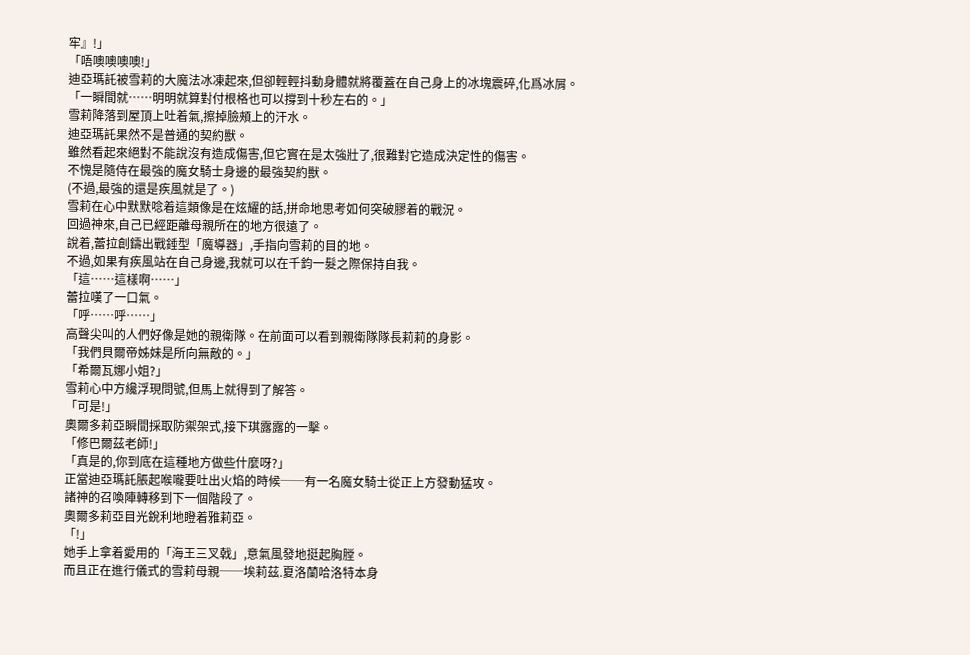牢』!」
「唔噢噢噢噢!」
迪亞瑪託被雪莉的大魔法冰凍起來,但卻輕輕抖動身體就將覆蓋在自己身上的冰塊震碎,化爲冰屑。
「一瞬間就……明明就算對付根格也可以撐到十秒左右的。」
雪莉降落到屋頂上吐着氣,擦掉臉頰上的汗水。
迪亞瑪託果然不是普通的契約獸。
雖然看起來絕對不能說沒有造成傷害,但它實在是太強壯了,很難對它造成決定性的傷害。
不愧是隨侍在最強的魔女騎士身邊的最強契約獸。
(不過,最強的還是疾風就是了。)
雪莉在心中默默唸着這類像是在炫耀的話,拼命地思考如何突破膠着的戰況。
回過神來,自己已經距離母親所在的地方很遠了。
說着,蕾拉創鑄出戰錘型「魔導器」,手指向雪莉的目的地。
不過,如果有疾風站在自己身邊,我就可以在千鈞一髮之際保持自我。
「這……這樣啊……」
蕾拉嘆了一口氣。
「呼……呼……」
高聲尖叫的人們好像是她的親衛隊。在前面可以看到親衛隊隊長莉莉的身影。
「我們貝爾帝姊妹是所向無敵的。」
「希爾瓦娜小姐?」
雪莉心中方纔浮現問號,但馬上就得到了解答。
「可是!」
奧爾多莉亞瞬間採取防禦架式,接下琪露露的一擊。
「修巴爾茲老師!」
「真是的,你到底在這種地方做些什麼呀?」
正當迪亞瑪託脹起喉嚨要吐出火焰的時候──有一名魔女騎士從正上方發動猛攻。
諸神的召喚陣轉移到下一個階段了。
奧爾多莉亞目光銳利地瞪着雅莉亞。
「!」
她手上拿着愛用的「海王三叉戟」,意氣風發地挺起胸膛。
而且正在進行儀式的雪莉母親──埃莉茲.夏洛蘭哈洛特本身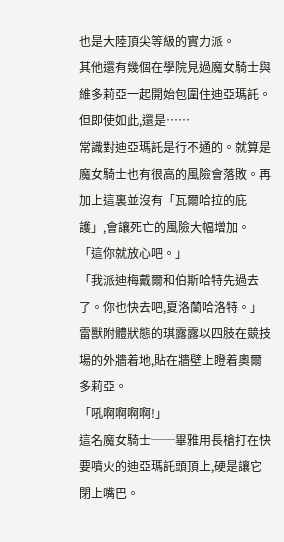也是大陸頂尖等級的實力派。
其他還有幾個在學院見過魔女騎士與維多莉亞一起開始包圍住迪亞瑪託。
但即使如此,還是……
常識對迪亞瑪託是行不通的。就算是魔女騎士也有很高的風險會落敗。再加上這裏並沒有「瓦爾哈拉的庇護」,會讓死亡的風險大幅增加。
「這你就放心吧。」
「我派迪梅戴爾和伯斯哈特先過去了。你也快去吧,夏洛蘭哈洛特。」
雷獸附體狀態的琪露露以四肢在競技場的外牆着地,貼在牆壁上瞪着奧爾多莉亞。
「吼啊啊啊啊!」
這名魔女騎士──畢雅用長槍打在快要噴火的迪亞瑪託頭頂上,硬是讓它閉上嘴巴。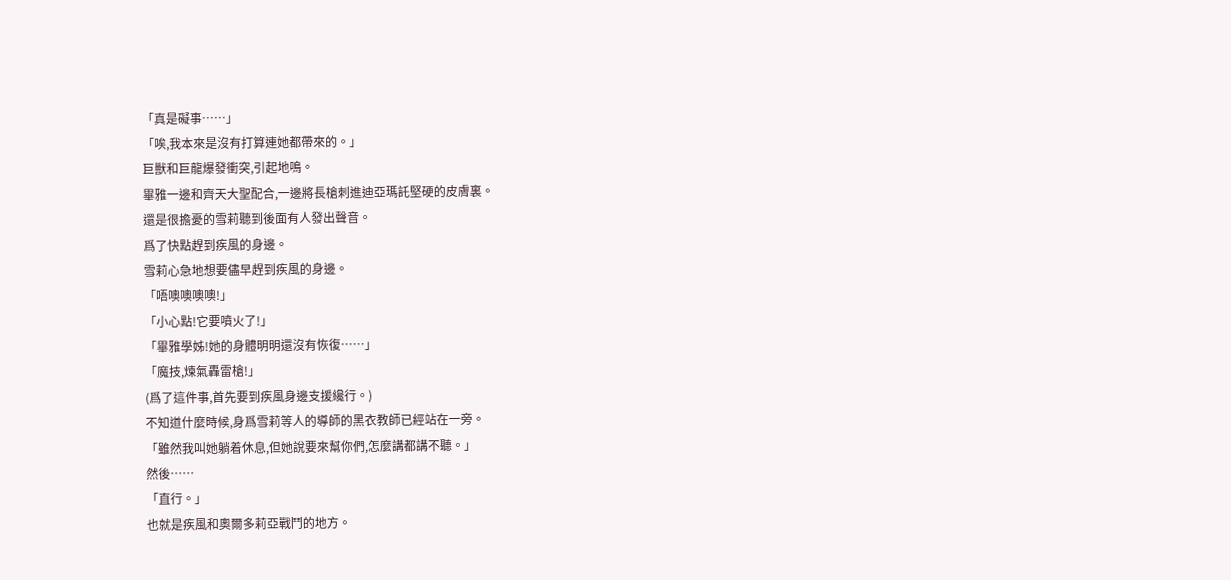「真是礙事……」
「唉,我本來是沒有打算連她都帶來的。」
巨獸和巨龍爆發衝突,引起地鳴。
畢雅一邊和齊天大聖配合,一邊將長槍刺進迪亞瑪託堅硬的皮膚裏。
還是很擔憂的雪莉聽到後面有人發出聲音。
爲了快點趕到疾風的身邊。
雪莉心急地想要儘早趕到疾風的身邊。
「唔噢噢噢噢!」
「小心點!它要噴火了!」
「畢雅學姊!她的身體明明還沒有恢復……」
「魔技,煉氣轟雷槍!」
(爲了這件事,首先要到疾風身邊支援纔行。)
不知道什麼時候,身爲雪莉等人的導師的黑衣教師已經站在一旁。
「雖然我叫她躺着休息,但她說要來幫你們,怎麼講都講不聽。」
然後……
「直行。」
也就是疾風和奧爾多莉亞戰鬥的地方。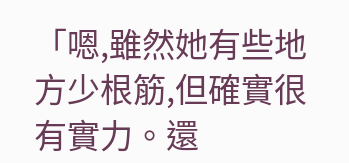「嗯,雖然她有些地方少根筋,但確實很有實力。還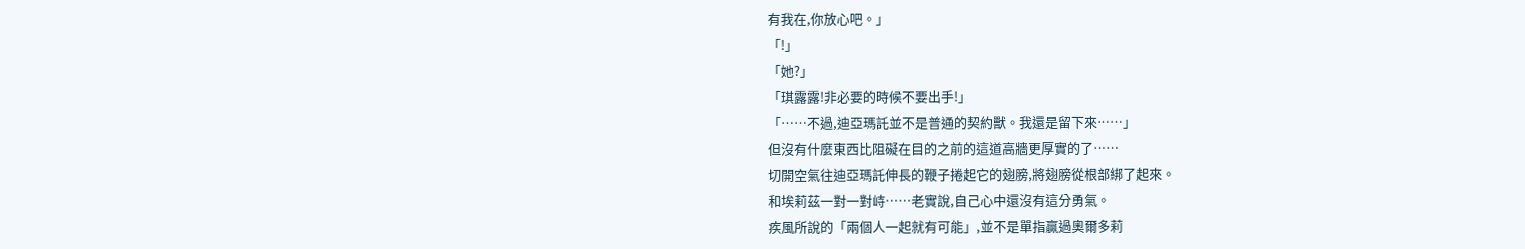有我在,你放心吧。」
「!」
「她?」
「琪露露!非必要的時候不要出手!」
「……不過,迪亞瑪託並不是普通的契約獸。我還是留下來……」
但沒有什麼東西比阻礙在目的之前的這道高牆更厚實的了……
切開空氣往迪亞瑪託伸長的鞭子捲起它的翅膀,將翅膀從根部綁了起來。
和埃莉茲一對一對峙……老實說,自己心中還沒有這分勇氣。
疾風所說的「兩個人一起就有可能」,並不是單指贏過奧爾多莉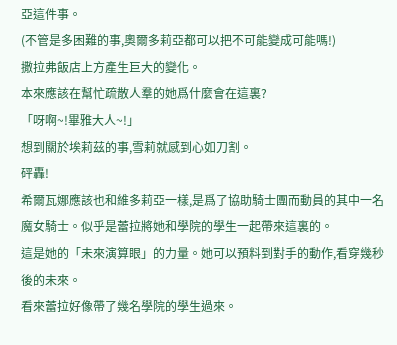亞這件事。
(不管是多困難的事,奧爾多莉亞都可以把不可能變成可能嗎!)
撒拉弗飯店上方產生巨大的變化。
本來應該在幫忙疏散人羣的她爲什麼會在這裏?
「呀啊~!畢雅大人~!」
想到關於埃莉茲的事,雪莉就感到心如刀割。
砰轟!
希爾瓦娜應該也和維多莉亞一樣,是爲了協助騎士團而動員的其中一名魔女騎士。似乎是蕾拉將她和學院的學生一起帶來這裏的。
這是她的「未來演算眼」的力量。她可以預料到對手的動作,看穿幾秒後的未來。
看來蕾拉好像帶了幾名學院的學生過來。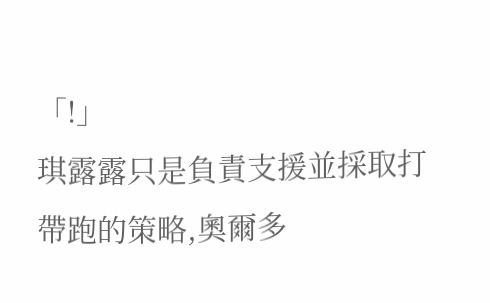「!」
琪露露只是負責支援並採取打帶跑的策略,奧爾多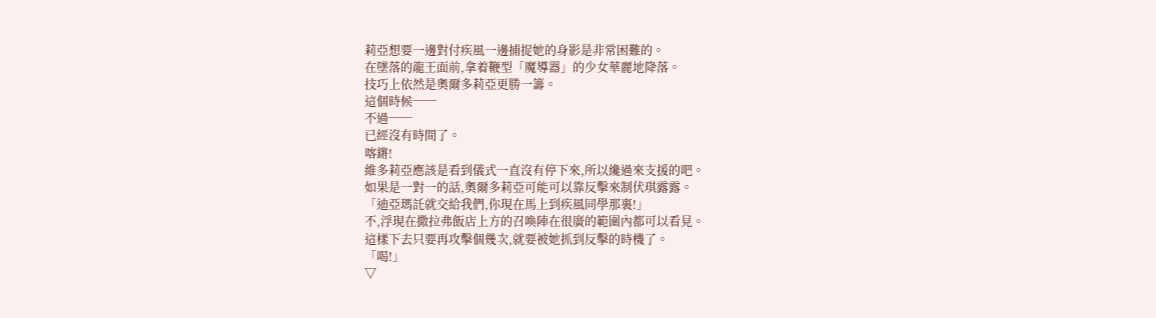莉亞想要一邊對付疾風一邊捕捉她的身影是非常困難的。
在墜落的龍王面前,拿着鞭型「魔導器」的少女華麗地降落。
技巧上依然是奧爾多莉亞更勝一籌。
這個時候──
不過──
已經沒有時間了。
喀鏘!
維多莉亞應該是看到儀式一直沒有停下來,所以纔過來支援的吧。
如果是一對一的話,奧爾多莉亞可能可以靠反擊來制伏琪露露。
「迪亞瑪託就交給我們,你現在馬上到疾風同學那裏!」
不,浮現在撒拉弗飯店上方的召喚陣在很廣的範圍內都可以看見。
這樣下去只要再攻擊個幾次,就要被她抓到反擊的時機了。
「喝!」
▽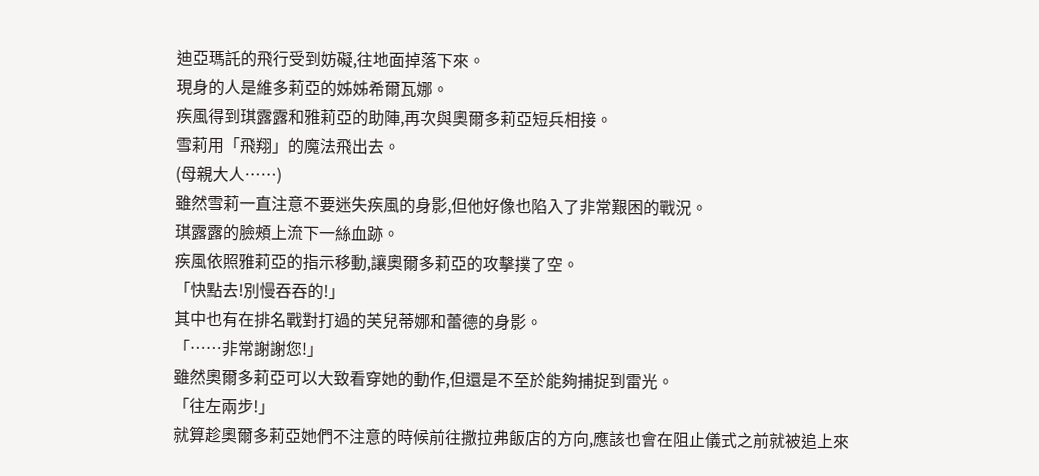迪亞瑪託的飛行受到妨礙,往地面掉落下來。
現身的人是維多莉亞的姊姊希爾瓦娜。
疾風得到琪露露和雅莉亞的助陣,再次與奧爾多莉亞短兵相接。
雪莉用「飛翔」的魔法飛出去。
(母親大人……)
雖然雪莉一直注意不要迷失疾風的身影,但他好像也陷入了非常艱困的戰況。
琪露露的臉頰上流下一絲血跡。
疾風依照雅莉亞的指示移動,讓奧爾多莉亞的攻擊撲了空。
「快點去!別慢吞吞的!」
其中也有在排名戰對打過的芙兒蒂娜和蕾德的身影。
「……非常謝謝您!」
雖然奧爾多莉亞可以大致看穿她的動作,但還是不至於能夠捕捉到雷光。
「往左兩步!」
就算趁奧爾多莉亞她們不注意的時候前往撒拉弗飯店的方向,應該也會在阻止儀式之前就被追上來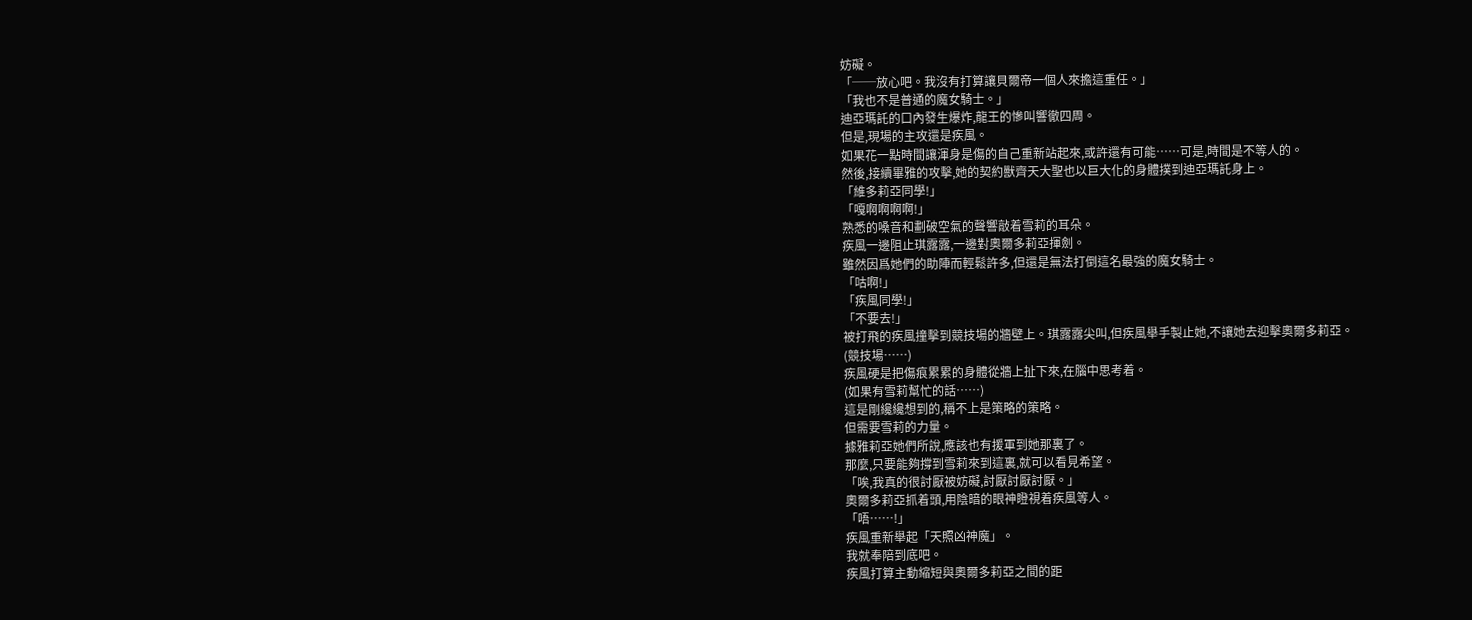妨礙。
「──放心吧。我沒有打算讓貝爾帝一個人來擔這重任。」
「我也不是普通的魔女騎士。」
迪亞瑪託的口內發生爆炸,龍王的慘叫響徹四周。
但是,現場的主攻還是疾風。
如果花一點時間讓渾身是傷的自己重新站起來,或許還有可能……可是,時間是不等人的。
然後,接續畢雅的攻擊,她的契約獸齊天大聖也以巨大化的身體撲到迪亞瑪託身上。
「維多莉亞同學!」
「嘎啊啊啊啊!」
熟悉的嗓音和劃破空氣的聲響敲着雪莉的耳朵。
疾風一邊阻止琪露露,一邊對奧爾多莉亞揮劍。
雖然因爲她們的助陣而輕鬆許多,但還是無法打倒這名最強的魔女騎士。
「咕啊!」
「疾風同學!」
「不要去!」
被打飛的疾風撞擊到競技場的牆壁上。琪露露尖叫,但疾風舉手製止她,不讓她去迎擊奧爾多莉亞。
(競技場……)
疾風硬是把傷痕累累的身體從牆上扯下來,在腦中思考着。
(如果有雪莉幫忙的話……)
這是剛纔纔想到的,稱不上是策略的策略。
但需要雪莉的力量。
據雅莉亞她們所說,應該也有援軍到她那裏了。
那麼,只要能夠撐到雪莉來到這裏,就可以看見希望。
「唉,我真的很討厭被妨礙,討厭討厭討厭。」
奧爾多莉亞抓着頭,用陰暗的眼神瞪視着疾風等人。
「唔……!」
疾風重新舉起「天照凶神魔」。
我就奉陪到底吧。
疾風打算主動縮短與奧爾多莉亞之間的距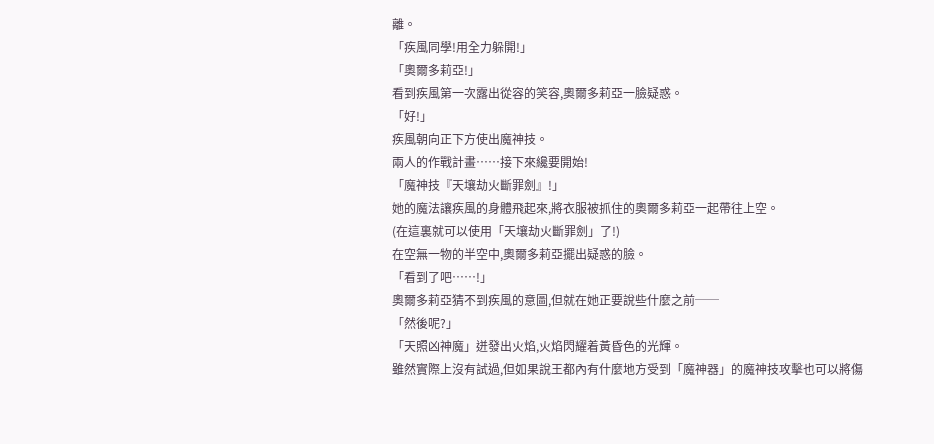離。
「疾風同學!用全力躲開!」
「奧爾多莉亞!」
看到疾風第一次露出從容的笑容,奧爾多莉亞一臉疑惑。
「好!」
疾風朝向正下方使出魔神技。
兩人的作戰計畫……接下來纔要開始!
「魔神技『天壤劫火斷罪劍』!」
她的魔法讓疾風的身體飛起來,將衣服被抓住的奧爾多莉亞一起帶往上空。
(在這裏就可以使用「天壤劫火斷罪劍」了!)
在空無一物的半空中,奧爾多莉亞擺出疑惑的臉。
「看到了吧……!」
奧爾多莉亞猜不到疾風的意圖,但就在她正要說些什麼之前──
「然後呢?」
「天照凶神魔」迸發出火焰,火焰閃耀着黃昏色的光輝。
雖然實際上沒有試過,但如果說王都內有什麼地方受到「魔神器」的魔神技攻擊也可以將傷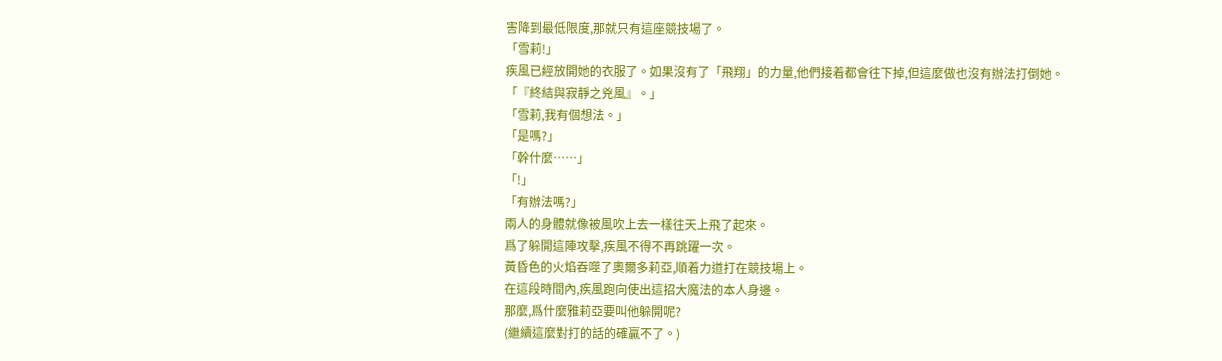害降到最低限度,那就只有這座競技場了。
「雪莉!」
疾風已經放開她的衣服了。如果沒有了「飛翔」的力量,他們接着都會往下掉,但這麼做也沒有辦法打倒她。
「『終結與寂靜之兇風』。」
「雪莉,我有個想法。」
「是嗎?」
「幹什麼……」
「!」
「有辦法嗎?」
兩人的身體就像被風吹上去一樣往天上飛了起來。
爲了躲開這陣攻擊,疾風不得不再跳躍一次。
黃昏色的火焰吞噬了奧爾多莉亞,順着力道打在競技場上。
在這段時間內,疾風跑向使出這招大魔法的本人身邊。
那麼,爲什麼雅莉亞要叫他躲開呢?
(繼續這麼對打的話的確贏不了。)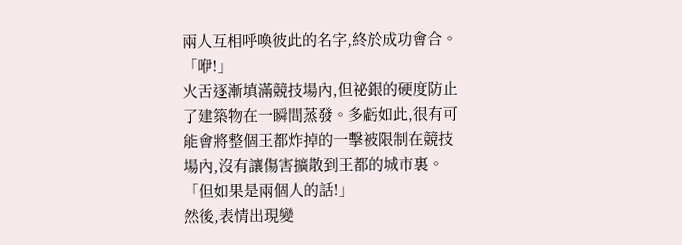兩人互相呼喚彼此的名字,終於成功會合。
「咿!」
火舌逐漸填滿競技場內,但祕銀的硬度防止了建築物在一瞬間蒸發。多虧如此,很有可能會將整個王都炸掉的一擊被限制在競技場內,沒有讓傷害擴散到王都的城市裏。
「但如果是兩個人的話!」
然後,表情出現變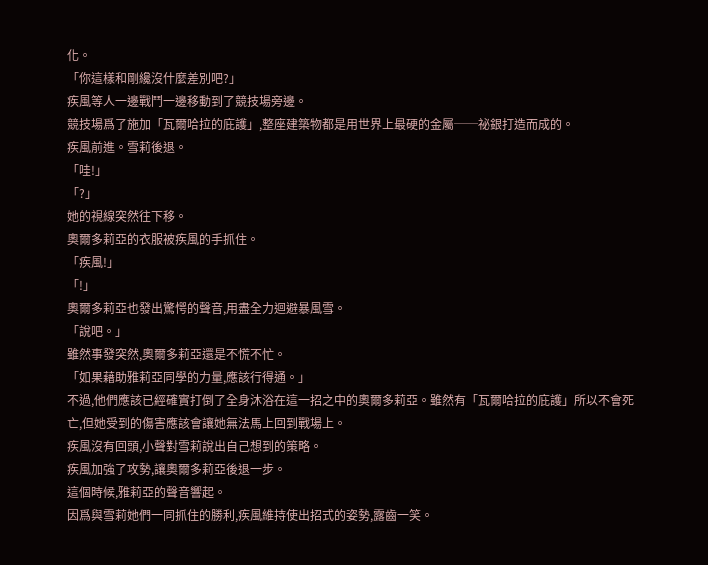化。
「你這樣和剛纔沒什麼差別吧?」
疾風等人一邊戰鬥一邊移動到了競技場旁邊。
競技場爲了施加「瓦爾哈拉的庇護」,整座建築物都是用世界上最硬的金屬──祕銀打造而成的。
疾風前進。雪莉後退。
「哇!」
「?」
她的視線突然往下移。
奧爾多莉亞的衣服被疾風的手抓住。
「疾風!」
「!」
奧爾多莉亞也發出驚愕的聲音,用盡全力迴避暴風雪。
「說吧。」
雖然事發突然,奧爾多莉亞還是不慌不忙。
「如果藉助雅莉亞同學的力量,應該行得通。」
不過,他們應該已經確實打倒了全身沐浴在這一招之中的奧爾多莉亞。雖然有「瓦爾哈拉的庇護」所以不會死亡,但她受到的傷害應該會讓她無法馬上回到戰場上。
疾風沒有回頭,小聲對雪莉說出自己想到的策略。
疾風加強了攻勢,讓奧爾多莉亞後退一步。
這個時候,雅莉亞的聲音響起。
因爲與雪莉她們一同抓住的勝利,疾風維持使出招式的姿勢,露齒一笑。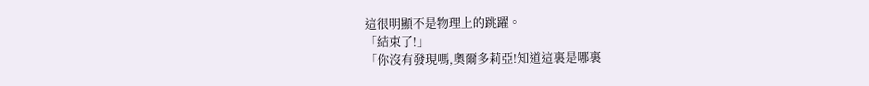這很明顯不是物理上的跳躍。
「結束了!」
「你沒有發現嗎,奧爾多莉亞!知道這裏是哪裏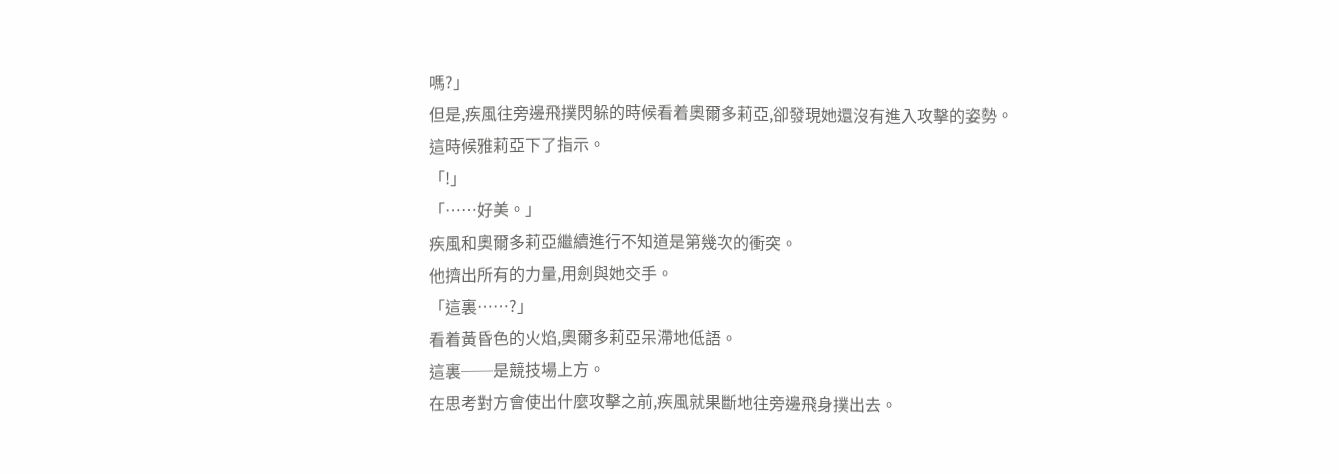嗎?」
但是,疾風往旁邊飛撲閃躲的時候看着奧爾多莉亞,卻發現她還沒有進入攻擊的姿勢。
這時候雅莉亞下了指示。
「!」
「……好美。」
疾風和奧爾多莉亞繼續進行不知道是第幾次的衝突。
他擠出所有的力量,用劍與她交手。
「這裏……?」
看着黃昏色的火焰,奧爾多莉亞呆滯地低語。
這裏──是競技場上方。
在思考對方會使出什麼攻擊之前,疾風就果斷地往旁邊飛身撲出去。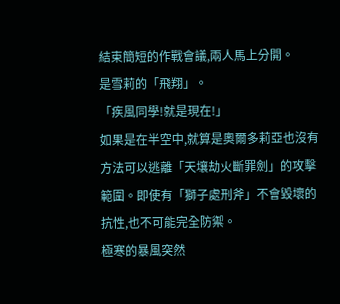結束簡短的作戰會議,兩人馬上分開。
是雪莉的「飛翔」。
「疾風同學!就是現在!」
如果是在半空中,就算是奧爾多莉亞也沒有方法可以逃離「天壤劫火斷罪劍」的攻擊範圍。即使有「獅子處刑斧」不會毀壞的抗性,也不可能完全防禦。
極寒的暴風突然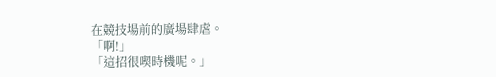在競技場前的廣場肆虐。
「啊!」
「這招很喫時機呢。」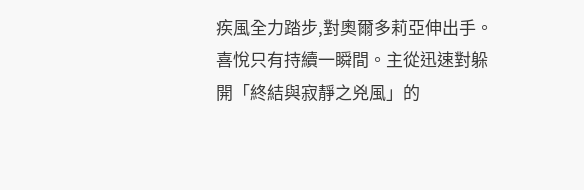疾風全力踏步,對奧爾多莉亞伸出手。
喜悅只有持續一瞬間。主從迅速對躲開「終結與寂靜之兇風」的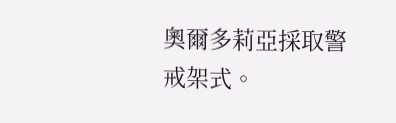奧爾多莉亞採取警戒架式。